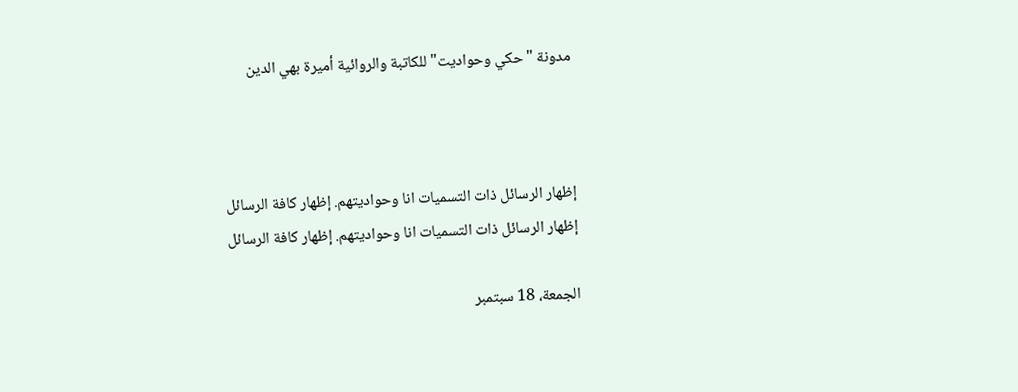مدونة "حكي وحواديت" للكاتبة والروائية أميرة بهي الدين



إظهار الرسائل ذات التسميات انا وحواديتهم. إظهار كافة الرسائل
إظهار الرسائل ذات التسميات انا وحواديتهم. إظهار كافة الرسائل

الجمعة، 18 سبتمبر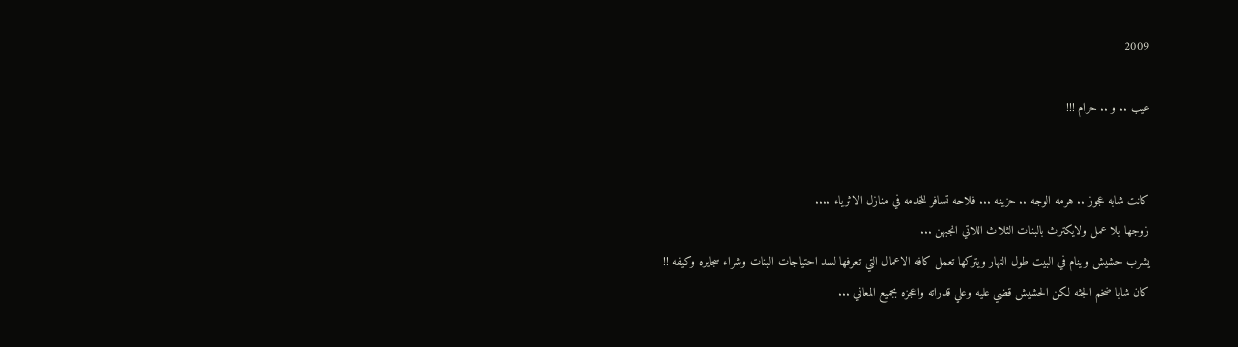2009

عيب .. و .. حرام !!!


كانت شابه عجوز .. هرمه الوجه .. حزينه ... فلاحه تسافر للخدمه في منازل الاثرياء ....
زوجها بلا عمل ولايكترث بالبنات الثلاث اللاتي انجبهن ...
يشرب حشيش وينام في البيت طول النهار ويتركها تعمل كافه الاعمال التي تعرفها لسد احتياجات البنات وشراء سجايره وكيفه !!
كان شابا ضخم الجثه لكن الحشيش قضي عليه وعلي قدراته واعجزه بجميع المعاني ...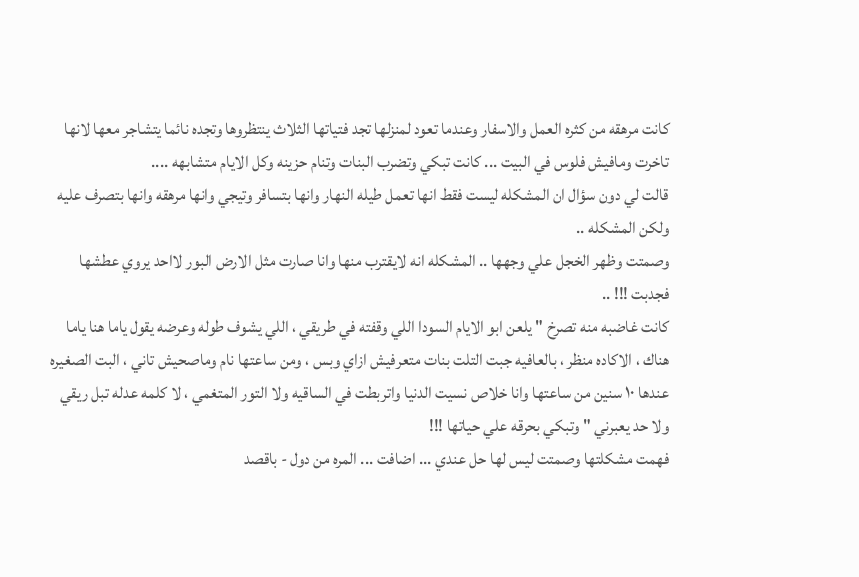كانت مرهقه من كثره العمل والاسفار وعندما تعود لمنزلها تجد فتياتها الثلاث ينتظروها وتجده نائما يتشاجر معها لانها تاخرت ومافيش فلوس في البيت ... كانت تبكي وتضرب البنات وتنام حزينه وكل الايام متشابهه ....
قالت لي دون سؤال ان المشكله ليست فقط انها تعمل طيله النهار وانها بتسافر وتيجي وانها مرهقه وانها بتصرف عليه ولكن المشكله ..
وصمتت وظهر الخجل علي وجهها .. المشكله انه لايقترب منها وانا صارت مثل الارض البور لااحد يروي عطشها فجدبت !!! ..
كانت غاضبه منه تصرخ " يلعن ابو الايام السودا اللي وقفته في طريقي ، اللي يشوف طوله وعرضه يقول ياما هنا ياما هناك ، الاكاده منظر ، بالعافيه جبت التلت بنات متعرفيش ازاي وبس ، ومن ساعتها نام وماصحيش تاني ، البت الصغيره عندها ١٠ سنين من ساعتها وانا خلاص نسيت الدنيا واتربطت في الساقيه ولا التور المتغمي ، لا كلمه عدله تبل ريقي ولا حد يعبرني " وتبكي بحرقه علي حياتها !!!
فهمت مشكلتها وصمتت ليس لها حل عندي ... اضافت ... المره من دول - باقصد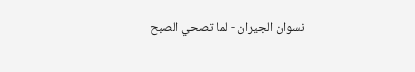نسوان الجيران - لما تصحي الصبح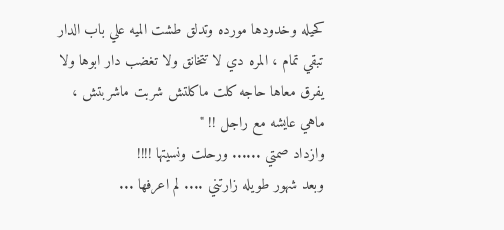كحيله وخدودها مورده وتدلق طشت الميه علي باب الدار تبقي تمام ، المره دي لا تتخانق ولا تغضب دار ابوها ولا يفرق معاها حاجه كلت ماكلتش شربت ماشربتش ، ماهي عايشه مع راجل !! "
وازداد صمتي ...... ورحلت ونسيتها !!!!
وبعد شهور طويله زارتني .... لم اعرفها ...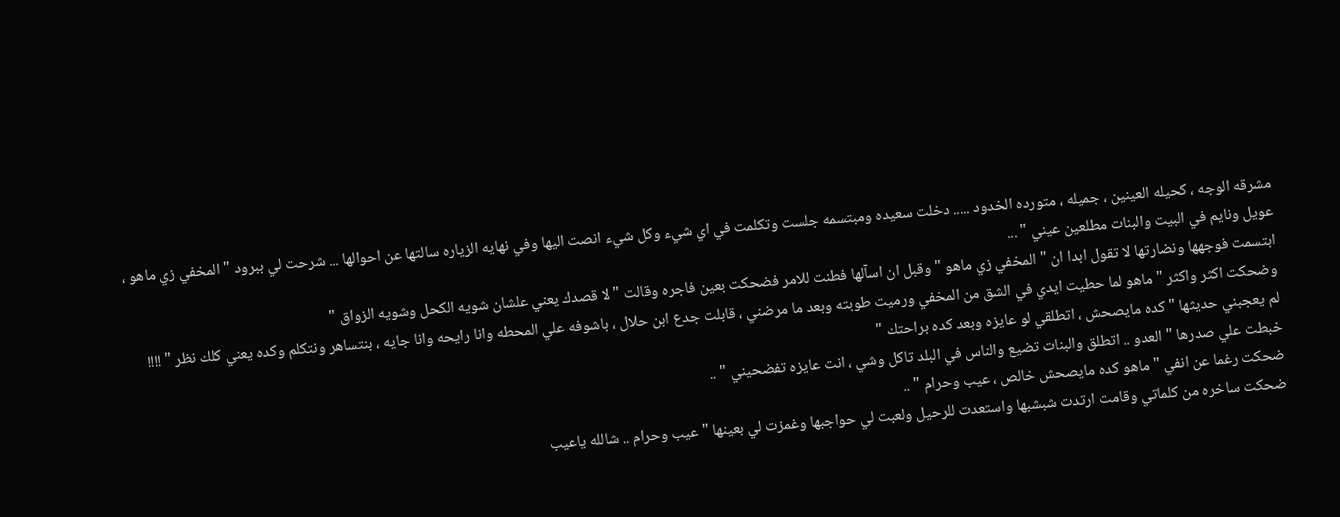مشرقه الوجه ، كحيله العينين ، جميله ، متورده الخدود ..... دخلت سعيده ومبتسمه جلست وتكلمت في اي شيء وكل شيء انصت اليها وفي نهايه الزياره سالتها عن احوالها ... شرحت لي ببرود " المخفي زي ماهو ، عويل ونايم في البيت والبنات مطلعين عيني " ...
ابتسمت فوجهها ونضارتها لا تقول ابدا ان " المخفي زي ماهو " وقبل ان اسآلها فطنت للامر فضحكت بعين فاجره وقالت " لا قصدك يعني علشان شويه الكحل وشويه الزواق "
وضحكت اكثر واكثر " ماهو لما حطيت ايدي في الشق من المخفي ورميت طوبته وبعد ما مرضني ، قابلت جدع ابن حلال ، باشوفه علي المحطه وانا رايحه وانا جايه ، بنتساهر ونتكلم وكده يعني كلك نظر " !!!!
لم يعجبني حديثها " كده مايصحش ، اتطلقي لو عايزه وبعد كده براحتك "
خبطت علي صدرها " العدو .. اتطلق والبنات تضيع والناس في البلد تاكل وشي ، انت عايزه تفضحيني " ..
ضحكت رغما عن انفي " ماهو كده مايصحش خالص ، عيب وحرام " ..
ضحكت ساخره من كلماتي وقامت ارتدت شبشبها واستعدت للرحيل ولعبت لي حواجبها وغمزت لي بعينها " عيب وحرام .. شالله ياعيب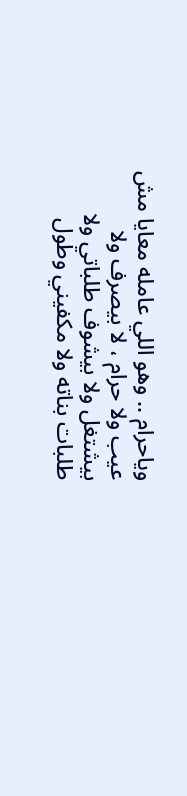وياحرام .. وهو اللي عامله معايا مش عيب ولا حرام ، لا بيصرف ولا بيشتغل ولا بيشوف طلباتي ولا طلبات بناته ولا مكفيني وطول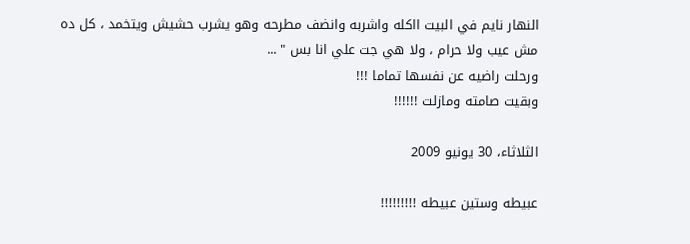النهار نايم في البيت ااكله واشربه وانضف مطرحه وهو يشرب حشيش ويتخمد ، كل ده مش عيب ولا حرام ، ولا هي جت علي انا بس " ...
ورحلت راضيه عن نفسها تماما !!!
وبقيت صامته ومازلت !!!!!!

الثلاثاء، 30 يونيو 2009

عبيطه وستين عبيطه !!!!!!!!!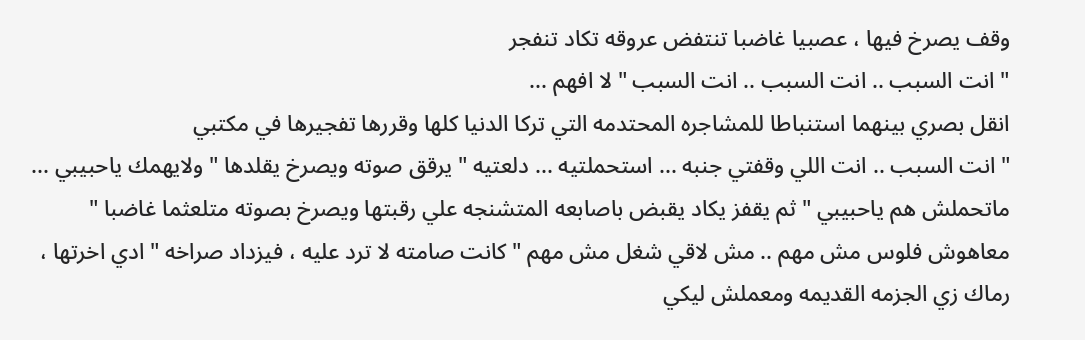وقف يصرخ فيها ، عصبيا غاضبا تنتفض عروقه تكاد تنفجر
" انت السبب .. انت السبب .. انت السبب " لا افهم ...
انقل بصري بينهما استنباطا للمشاجره المحتدمه التي تركا الدنيا كلها وقررها تفجيرها في مكتبي
" انت السبب .. انت اللي وقفتي جنبه ... استحملتيه ... دلعتيه " يرقق صوته ويصرخ يقلدها " ولايهمك ياحبيبي ... ماتحملش هم ياحبيبي " ثم يقفز يكاد يقبض باصابعه المتشنجه علي رقبتها ويصرخ بصوته متلعثما غاضبا " معاهوش فلوس مش مهم .. مش لاقي شغل مش مهم " كانت صامته لا ترد عليه ، فيزداد صراخه " ادي اخرتها ، رماك زي الجزمه القديمه ومعملش ليكي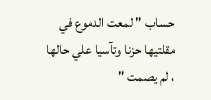حساب " لمعت الدموع في مقلتيها حزنا وتآسيا علي حالها ، لم يصمت "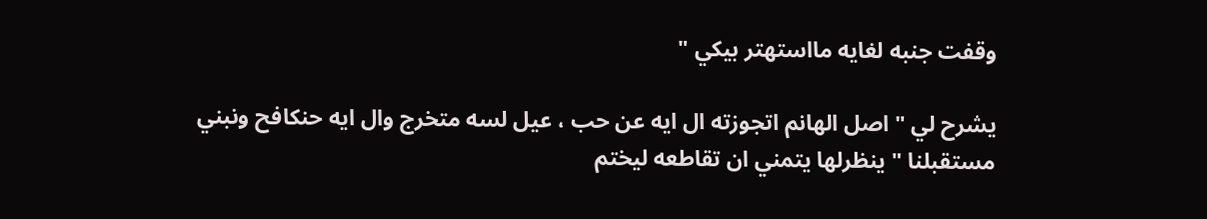وقفت جنبه لغايه مااستهتر بيكي "

يشرح لي " اصل الهانم اتجوزته ال ايه عن حب ، عيل لسه متخرج وال ايه حنكافح ونبني مستقبلنا " ينظرلها يتمني ان تقاطعه ليختم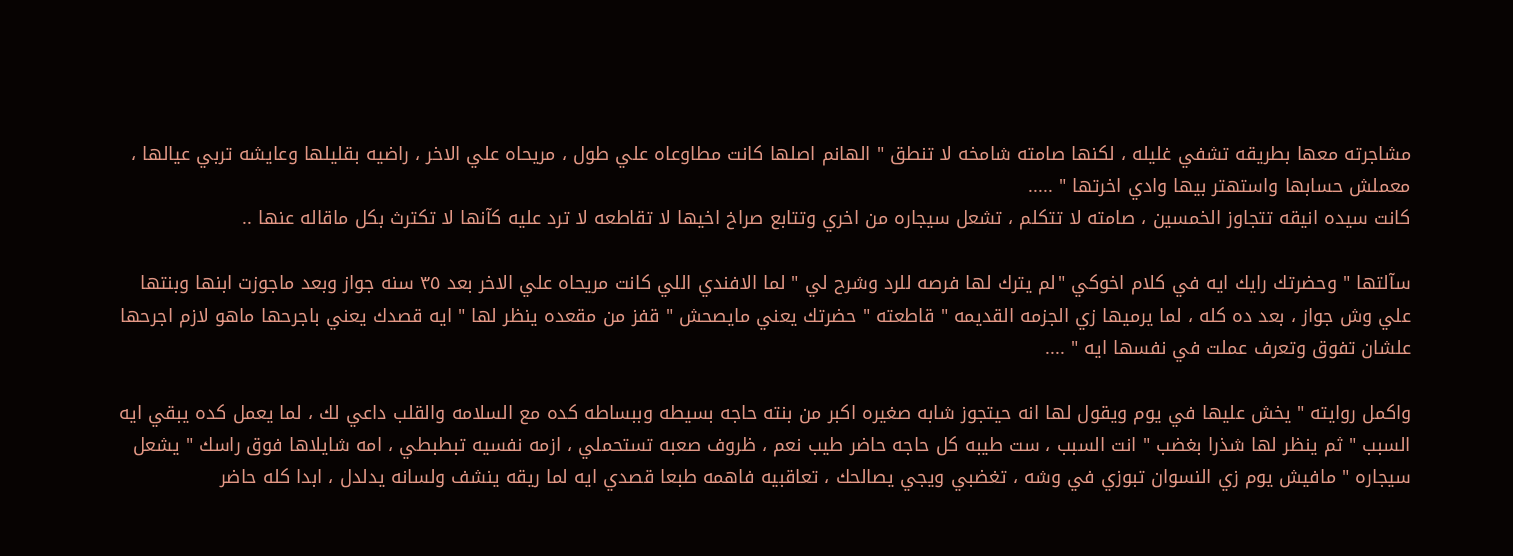مشاجرته معها بطريقه تشفي غليله ، لكنها صامته شامخه لا تنطق " الهانم اصلها كانت مطاوعاه علي طول ، مريحاه علي الاخر ، راضيه بقليلها وعايشه تربي عيالها ، معملش حسابها واستهتر بيها وادي اخرتها " .....
كانت سيده انيقه تتجاوز الخمسين ، صامته لا تتكلم ، تشعل سيجاره من اخري وتتابع صراخ اخيها لا تقاطعه لا ترد عليه كآنها لا تكترث بكل ماقاله عنها ..

سآلتها " وحضرتك رايك ايه في كلام اخوكي "لم يترك لها فرصه للرد وشرح لي " لما الافندي اللي كانت مريحاه علي الاخر بعد ٣٥ سنه جواز وبعد ماجوزت ابنها وبنتها علي وش جواز ، بعد ده كله ، لما يرميها زي الجزمه القديمه " قاطعته " حضرتك يعني مايصحش " قفز من مقعده ينظر لها " ايه قصدك يعني باجرحها ماهو لازم اجرحها علشان تفوق وتعرف عملت في نفسها ايه " ....

واكمل روايته " يخش عليها في يوم ويقول لها انه حيتجوز شابه صغيره اكبر من بنته حاجه بسيطه وببساطه كده مع السلامه والقلب داعي لك ، لما يعمل كده يبقي ايه السبب " ثم ينظر لها شذرا بغضب " انت السبب ، ست طيبه كل حاجه حاضر طيب نعم ، ظروف صعبه تستحملي ، ازمه نفسيه تبطبطي ، امه شايلاها فوق راسك " يشعل سيجاره " مافيش يوم زي النسوان تبوزي في وشه ، تغضبي ويجي يصالحك ، تعاقبيه فاهمه طبعا قصدي ايه لما ريقه ينشف ولسانه يدلدل ، ابدا كله حاضر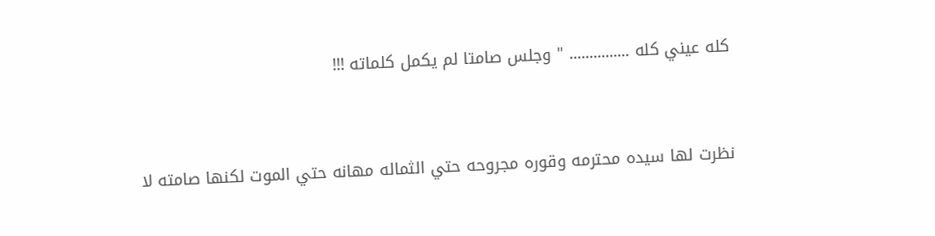كله عيني كله ............... " وجلس صامتا لم يكمل كلماته !!!


نظرت لها سيده محترمه وقوره مجروحه حتي الثماله مهانه حتي الموت لكنها صامته لا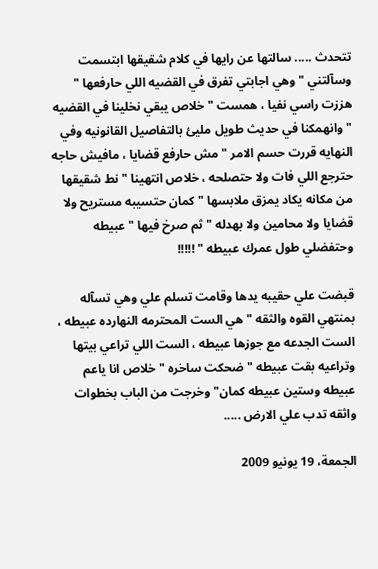تتحدث ..... سالتها عن رايها في كلام شقيقها ابتسمت وسآلتني " وهي اجابتي تفرق في القضيه اللي حارفعها " هززت راسي نفيا ، همست " خلاص يبقي نخلينا في القضيه " وانهمكنا في حديث طويل مليئ بالتفاصيل القانونيه وفي النهايه قررت حسم الامر " مش حارفع قضايا ، مافيش حاجه حترجع اللي فات ولا حتصلحه ، خلاص انتهينا " نط شقيقها من مكانه يكاد يمزق ملابسها " كمان حتسيبه مستريح ولا قضايا ولا محامين ولا بهدله " ثم صرخ فيها " عبيطه وحتفضلي طول عمرك عبيطه " !!!!!

قبضت علي حقيبه يدها وقامت تسلم علي وهي تسآله بمنتهي القوه والثقه " هي الست المحترمه النهارده عبيطه ، الست الجدعه مع جوزها عبيطه ، الست اللي تراعي بيتها وتراعيه بقت عبيطه " ضحكت ساخره " خلاص انا ياعم عبيطه وستين عبيطه كمان" وخرجت من الباب بخطوات واثقه تدب علي الارض .....

الجمعة، 19 يونيو 2009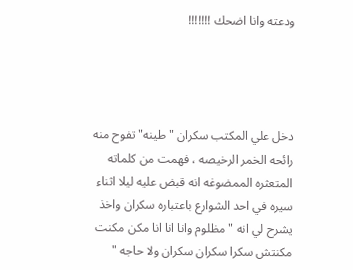ودعته وانا اضحك !!!!!!!




دخل علي المكتب سكران "طينه" تفوح منه رائحه الخمر الرخيصه ، فهمت من كلماته المتعثره الممضوغه انه قبض عليه ليلا اثناء سيره في احد الشوارع باعتباره سكران واخذ يشرح لي انه " مظلوم وانا انا انا مكن مكنت مكنتش سكرا سكران سكران ولا حاجه "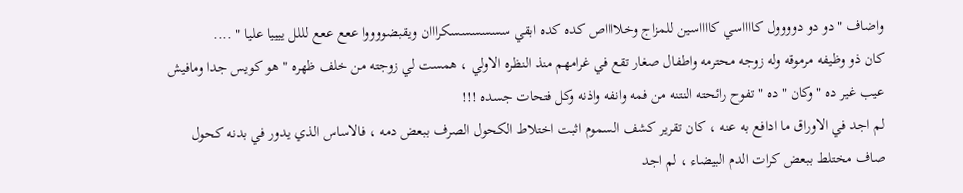واضاف "دو دو دوووول كااااسي كااااسين للمزاج وخلااااص كده كده ابقي سسسسسسكرااان ويقبضووووا ععع ععع لللل ييييا عليا " ....
كان ذو وظيفه مرموقه وله زوجه محترمه واطفال صغار تقع في غرامهم منذ النظره الاولي ، همست لي زوجته من خلف ظهره " هو كويس جدا ومافيش عيب غير ده " وكان " ده " تفوح رائحته النتنه من فمه وانفه واذنه وكل فتحات جسده !!!
لم اجد في الاوراق ما ادافع به عنه ، كان تقرير كشف السموم اثبت اختلاط الكحول الصرف ببعض دمه ، فالاساس الذي يدور في بدنه كحول صاف مختلط ببعض كرات الدم البيضاء ، لم اجد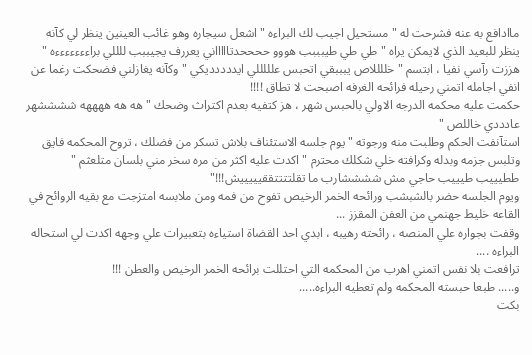ماادافع به عنه فشرحت له " مستحيل اجيب لك البراءه " اشعل سيجاره وهو غائب العينين ينظر لي كآنه ينظر للبعيد الذي لايمكن يراه " طي طي طيبببب هووو ححححدتاااااني يعررف يجيببب للللي براءءءءءءءه " هززت رآسي نفيا ، ابتسم " خللللاص يبببقي اتحبس علللللي ايددددديكي " وكآنه يغازلني فضحكت رغما عن انفي اجامله اتمني رحيله فرائحه الغرفه اصبحت لا تطاق !!!!
حكمت عليه محكمه الدرجه الاولي بالحبس شهر ، هز كتفيه بعدم اكتراث وضحك " هه هه ههههه ششششهر عادددي خاللص "
استآنفت الحكم وطلبت منه ورجوته " يوم جلسه الاستئناف بلاش تسكر من فضلك ، تروح المحكمه فايق وتلبس جزمه وبدله وكرافته خلي شكلك محترم " اكدت عليه اكثر من مره سخر مني بلسان متلعثم " ططيييب طيييب حاجي مش ششششارب ما تقلتتتتققيييييش!!!"
ويوم الجلسه حضر بالشبشب ورائحه الخمر الرخيص تفوح من فمه ومن ملابسه امتزجت مع بقيه الروائح في القاعه خليط جهنمي من العفن المقزز ...
وقفت بجواره علي المنصه ، رائحته رهيبه ، ابدي احد القضاة استياءه بتعبيرات علي وجهه اكدت لي استحاله البراءه ....
ترافعت بلا نفس اتمني اهرب من المحكمه التي احتللت برائحه الخمر الرخيص والعطن !!!
و..... طبعا حبسته المحكمه ولم تعطيه البراءه.....
بكت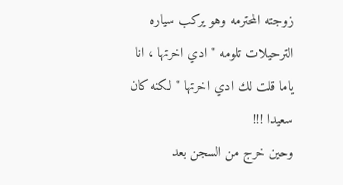زوجته المحترمه وهو يركب سياره الترحيلات تلومه " ادي اخرتها ، انا ياما قلت لك ادي اخرتها " لكنه كان سعيدا !!!
وحين خرج من السجن بعد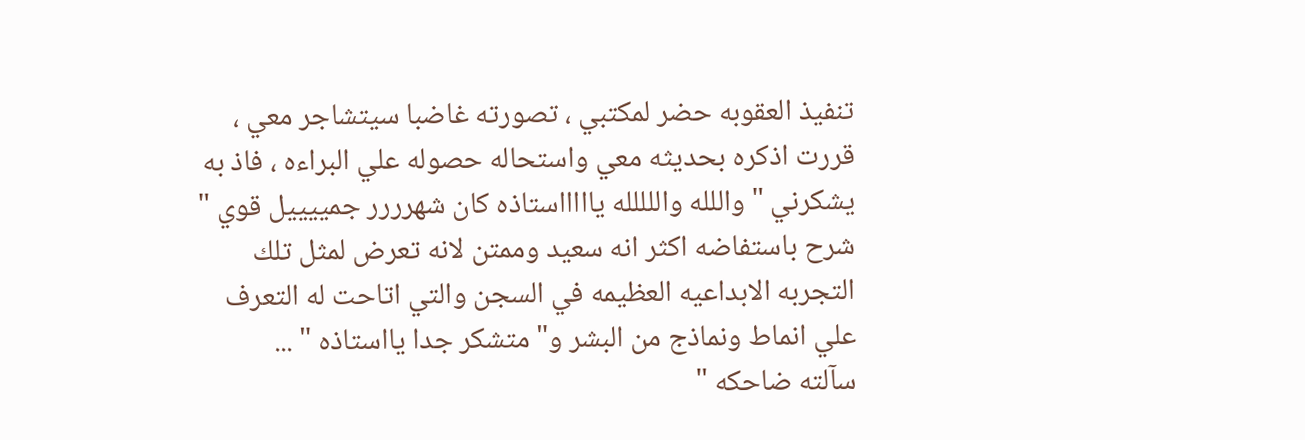تنفيذ العقوبه حضر لمكتبي ، تصورته غاضبا سيتشاجر معي ، قررت اذكره بحديثه معي واستحاله حصوله علي البراءه ، فاذ به يشكرني " واللله واللللله ياااااستاذه كان شهرررر جمييييل قوي " شرح باستفاضه اكثر انه سعيد وممتن لانه تعرض لمثل تلك التجربه الابداعيه العظيمه في السجن والتي اتاحت له التعرف علي انماط ونماذج من البشر و" متشكر جدا يااستاذه " ...
سآلته ضاحكه "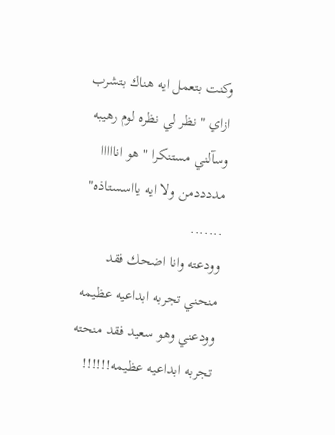وكنت بتعمل ايه هناك بتشرب ازاي " نظر لي نظره لوم رهيبه وسآلني مستنكرا " هو انااااا مددددمن ولا ايه يااسستاذه" .......
وودعته وانا اضحك فقد منحني تجربه ابداعيه عظيمه وودعني وهو سعيد فقد منحته تجربه ابداعيه عظيمه!!!!!!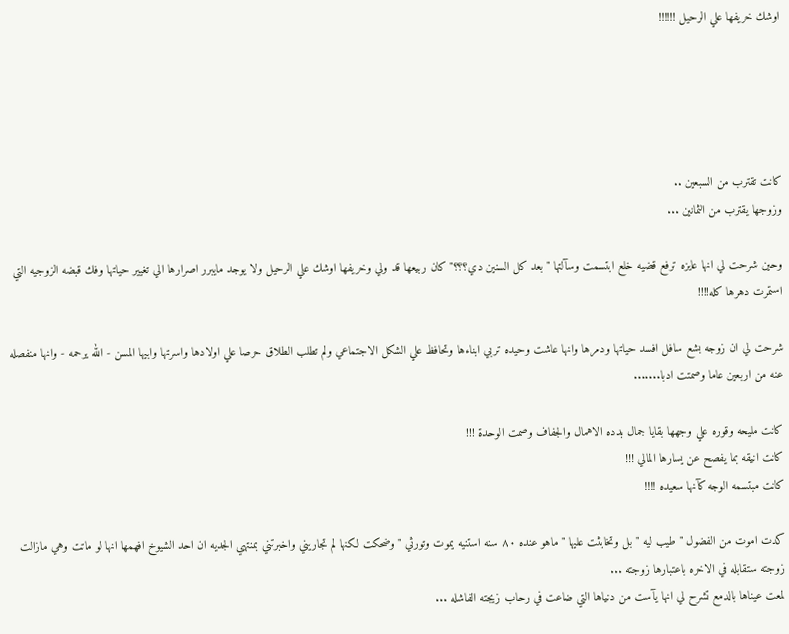اوشك خريفها علي الرحيل !!!!!!





كانت تقترب من السبعين ..
وزوجها يقترب من الثمانين ...

وحين شرحت لي انها عايزه ترفع قضيه خلع ابتسمت وسآلتها " بعد كل السنين دي؟؟؟" كان ربيعها قد ولي وخريفها اوشك علي الرحيل ولا يوجد مايبرر اصرارها الي تغيير حياتها وفك قبضه الزوجيه التي استمرت دهرها كله!!!!

شرحت لي ان زوجه بشع سافل افسد حياتها ودمرها وانها عاشت وحيده تربي ابناءها وتحافظ علي الشكل الاجتماعي ولم تطلب الطلاق حرصا علي اولادها واسرتها وابيها المسن - الله يرحمه - وانها منفصله عنه من اربعين عاما وصمتت ادبا.......

كانت مليحه وقوره علي وجهها بقايا جمال بدده الاهمال والجفاف وصمت الوحدة !!!
كانت انيقه بما يفصح عن يسارها المالي !!!
كانت مبتسمه الوجه كآنها سعيده !!!!

كدت اموت من الفضول " طيب ليه " بل وتخابثت عليها " ماهو عنده ٨٠ سنه استنيه يموت وتورثي " وضحكت لكنها لم تجاريني واخبرتني بمنتهي الجديه ان احد الشيوخ افهمها انها لو ماتت وهي مازالت زوجته ستقابله في الاخره باعتبارها زوجته ...
لمعت عيناها بالدمع تشرح لي انها يآست من دنياها التي ضاعت في رحاب زيجته الفاشله ...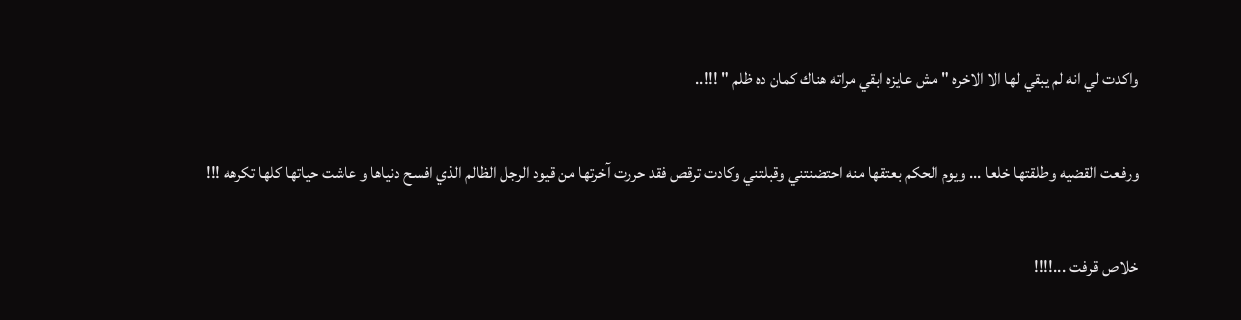واكدت لي انه لم يبقي لها الا الاخره " مش عايزه ابقي مراته هناك كمان ده ظلم " !!!..

ورفعت القضيه وطلقتها خلعا ... ويوم الحكم بعتقها منه احتضنتني وقبلتني وكادت ترقص فقد حررت آخرتها من قيود الرجل الظالم الذي افسح دنياها و عاشت حياتها كلها تكرهه !!!

خلاص قرفت ...!!!!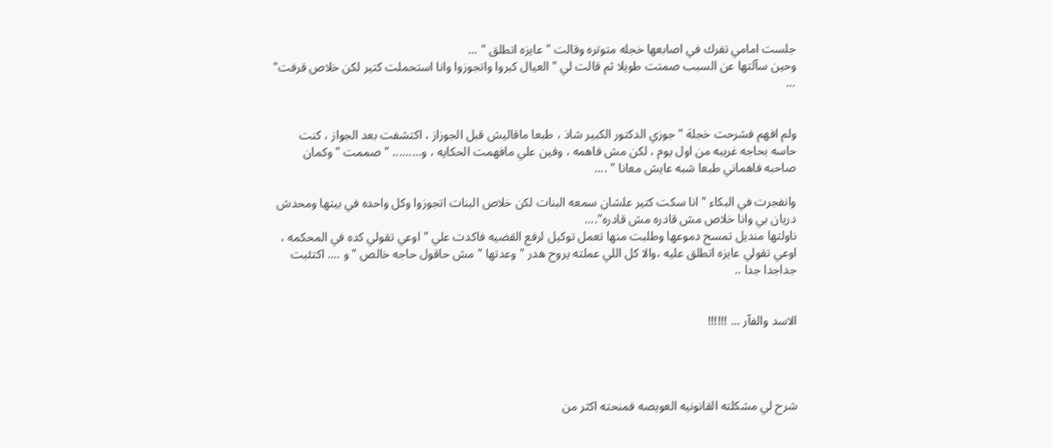جلست امامي تفرك في اصابعها خجله متوتره وقالت " عايزه اتطلق " ...
وحين سآلتها عن السبب صمتت طويلا ثم قالت لي " العيال كبروا واتجوزوا وانا استحملت كتير لكن خلاص قرفت" ...


ولم افهم فشرحت خجلة " جوزي الدكتور الكبير شاذ ، طبعا ماقاليش قبل الجوزاز ، اكتشفت بعد الجواز ، كنت حاسه بحاجه غريبه من اول يوم ، لكن مش فاهمه ، وفين علي مافهمت الحكايه ، و......... " صممت " وكمان صاحبه فاهماني طبعا شبه عايش معانا " ....

وانفجرت في البكاء " انا سكت كتير علشان سمعه البنات لكن خلاص البنات اتجوزوا وكل واحده في بيتها ومحدش دريان بي وانا خلاص مش قادره مش قادره"....
ناولتها منديل تمسح دموعها وطلبت منها تعمل توكيل لرفع القضيه فاكدت علي " اوعي تقولي كده في المحكمه ، اوعي تقولي عايزه اتطلق عليه ،والا كل اللي عملته يروح هدر " وعدتها " مش حاقول حاجه خالص " و .... اكتئبت جداجدا جدا ..


الاسد والفآر ... !!!!!!




شرح لي مشكلته القانونيه العويصه فمنحته اكثر من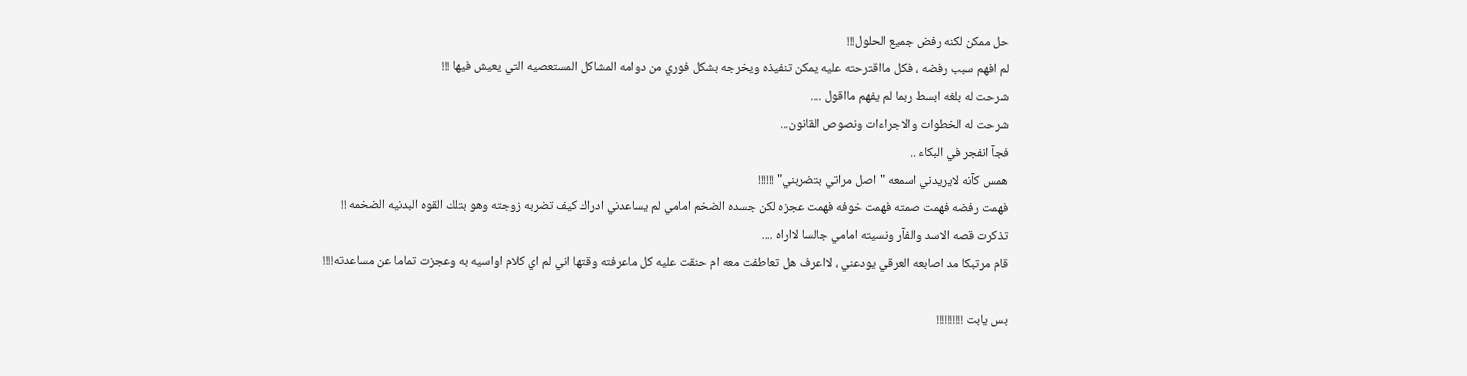حل ممكن لكنه رفض جميع الحلول!!!
لم افهم سبب رفضه ، فكل مااقترحته عليه يمكن تنفيذه ويخرجه بشكل فوري من دوامه المشاكل المستعصيه التي يعيش فيها !!!
شرحت له بلغه ابسط ربما لم يفهم مااقول ....
شرحت له الخطوات والاجراءات ونصوص القانون...
فجآ انفجر في البكاء ..
همس كآنه لايريدني اسمعه "اصل مراتي بتضربني" !!!!!!
فهمت رفضه فهمت صمته فهمت خوفه فهمت عجزه لكن جسده الضخم امامي لم يساعدني ادراك كيف تضربه زوجته وهو بتلك القوه البدنيه الضخمه !!
تذكرت قصه الاسد والفآر ونسيته امامي جالسا لااراه ....
قام مرتبكا مد اصابعه العرقي يودعني ، لااعرف هل تعاطفت معه ام حنقت عليه كل ماعرفته وقتها اني لم اي كلام اواسيه به وعجزت تماما عن مساعدته!!!!

بس يابت !!!!!!!!!!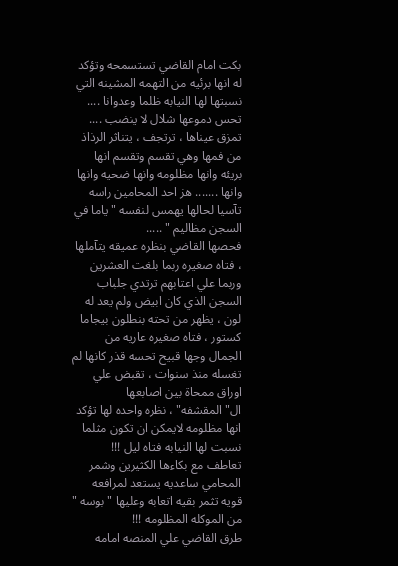بكت امام القاضي تستسمحه وتؤكد له انها برئيه من التهمه المشينه التي نسبتها لها النيابه ظلما وعدوانا ....
تحس دموعها شلال لا ينضب .... تمزق عيناها ، ترتجف ، يتناثر الرذاذ من فمها وهي تقسم وتقسم انها بريئه وانها مظلومه وانها ضحيه وانها وانها ....... هز احد المحامين راسه تآسيا لحالها يهمس لنفسه " ياما في السجن مظاليم " .....
فحصها القاضي بنظره عميقه يتآملها ، فتاه صغيره ربما بلغت العشرين وربما علي اعتابهم ترتدي جلباب السجن الذي كان ابيض ولم يعد له لون ، يظهر من تحته بنطلون بيجاما كستور ، فتاه صغيره عاريه من الجمال وجها قبيح تحسه قذر كانها لم تغسله منذ سنوات ، تقبض علي اوراق ممحاة بين اصابعها ال"المقشفه" ، نظره واحده لها تؤكد انها مظلومه لايمكن ان تكون مثلما نسبت لها النيابه فتاه ليل !!!
تعاطف مع بكاءها الكثيرين وشمر المحامي ساعديه يستعد لمرافعه قويه تثمر بقيه اتعابه وعليها " بوسه " من الموكله المظلومه !!!
طرق القاضي علي المنصه امامه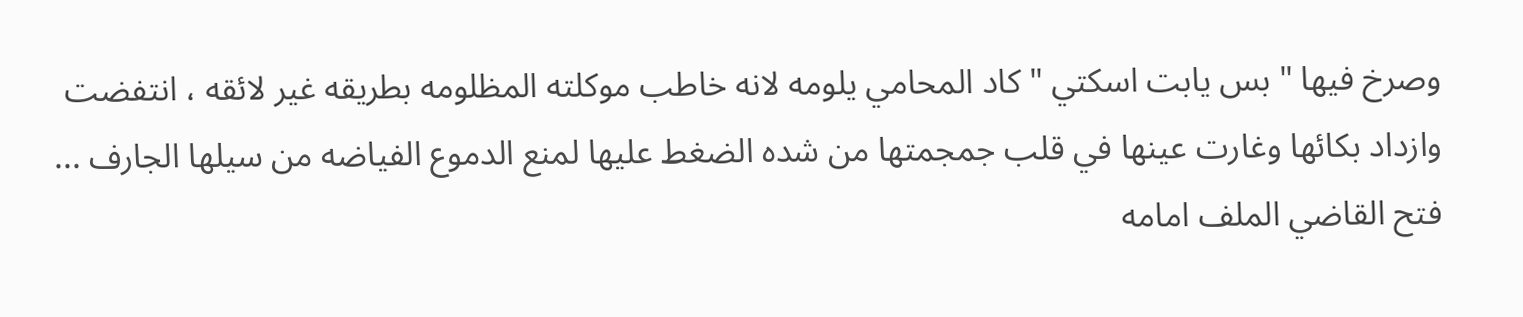وصرخ فيها " بس يابت اسكتي " كاد المحامي يلومه لانه خاطب موكلته المظلومه بطريقه غير لائقه ، انتفضت وازداد بكائها وغارت عينها في قلب جمجمتها من شده الضغط عليها لمنع الدموع الفياضه من سيلها الجارف ...
فتح القاضي الملف امامه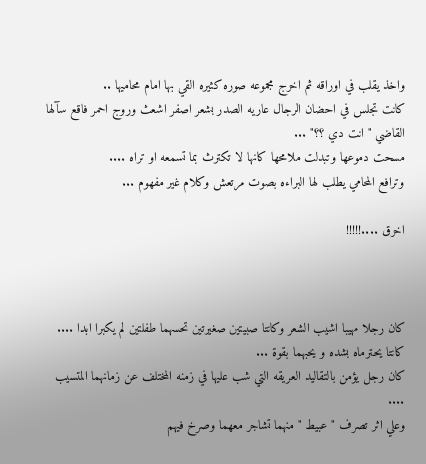واخذ يقلب في اوراقه ثم اخرج مجموعه صوره كثيره القي بها امام محاميها ..
كانت تجلس في احضان الرجال عاريه الصدر بشعر اصفر اشعث وروج احمر فاقع سآلها القاضي " انت دي ؟؟" ...
مسحت دموعها وتبدلت ملامحها كانها لا تكترث بما تسمعه او تراه ....
وترافع المحامي يطلب لها البراءه بصوت مرتعش وكلام غير مفهوم ...

اخرق ....!!!!!



كان رجلا مهيبا اشيب الشعر وكانتا صبيتين صغيرتين تحسهما طفلتين لم يكبرا ابدا ....
كانتا يحترماه بشده و يحبهما بقوة ...
كان رجل يؤمن بالتقاليد العريقه التي شب عليها في زمنه المختلف عن زمانهما المتسيب ....
وعلي اثر تصرف " عبيط " منهما تشاجر معهما وصرخ فيهم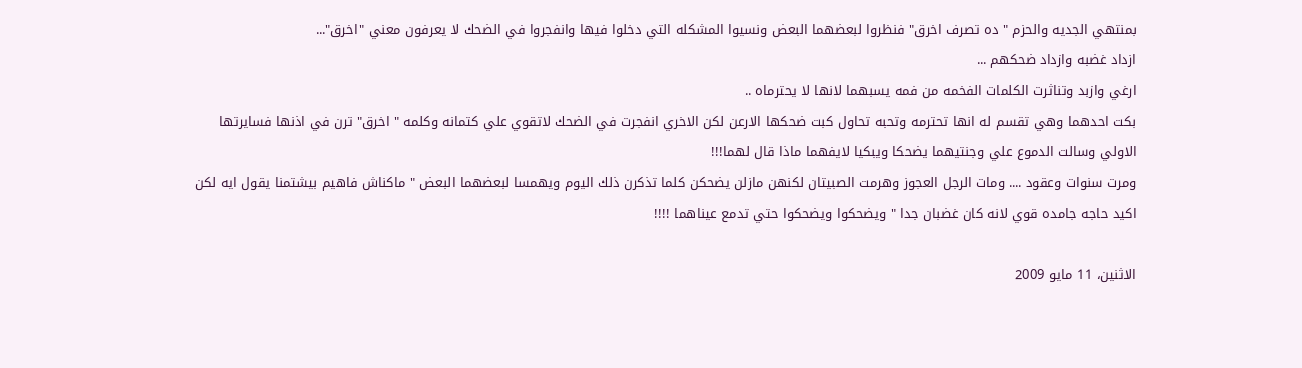بمنتهي الجديه والحزم " ده تصرف اخرق" فنظروا لبعضهما البعض ونسيوا المشكله التي دخلوا فيها وانفجروا في الضحك لا يعرفون معني "اخرق"...
ازداد غضبه وازداد ضحكهم ...
ارغي وازبد وتناثرت الكلمات الفخمه من فمه يسبهما لانها لا يحترماه ..
بكت احدهما وهي تقسم له انها تحترمه وتحبه تحاول كبت ضحكها الارعن لكن الاخري انفجرت في الضحك لاتقوي علي كتمانه وكلمه " اخرق" ترن في اذنها فسايرتها الاولي وسالت الدموع علي وجنتيهما يضحكا ويبكيا لايفهما ماذا قال لهما!!!
ومرت سنوات وعقود .... ومات الرجل العجوز وهرمت الصبيتان لكنهن مازلن يضحكن كلما تذكرن ذلك اليوم ويهمسا لبعضهما البعض " ماكناش فاهيم بيشتمنا يقول ايه لكن اكيد حاجه جامده قوي لانه كان غضبان جدا " ويضحكوا ويضحكوا حتي تدمع عيناهما !!!!

الاثنين، 11 مايو 2009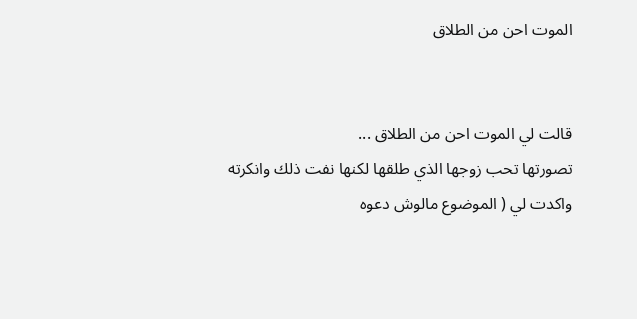الموت احن من الطلاق


قالت لي الموت احن من الطلاق ...
تصورتها تحب زوجها الذي طلقها لكنها نفت ذلك وانكرته واكدت لي ( الموضوع مالوش دعوه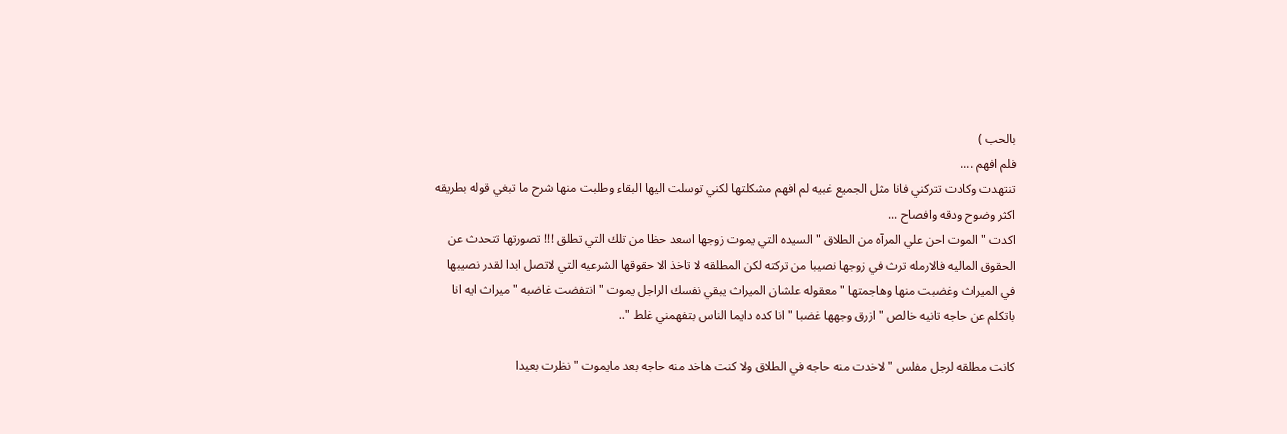بالحب )
فلم افهم ....
تنتهدت وكادت تتركني فانا مثل الجميع غبيه لم افهم مشكلتها لكني توسلت اليها البقاء وطلبت منها شرح ما تبغي قوله بطريقه اكثر وضوح ودقه وافصاح ...
اكدت " الموت احن علي المرآه من الطلاق " السيده التي يموت زوجها اسعد حظا من تلك التي تطلق !!! تصورتها تتحدث عن الحقوق الماليه فالارمله ترث في زوجها نصيبا من تركته لكن المطلقه لا تاخذ الا حقوقها الشرعيه التي لاتصل ابدا لقدر نصيبها في الميراث وغضبت منها وهاجمتها " معقوله علشان الميراث يبقي نفسك الراجل يموت " انتفضت غاضبه " ميراث ايه انا باتكلم عن حاجه تانيه خالص " ازرق وجهها غضبا " انا كده دايما الناس بتفهمني غلط "..

كانت مطلقه لرجل مفلس " لاخدت منه حاجه في الطلاق ولا كنت هاخد منه حاجه بعد مايموت " نظرت بعيدا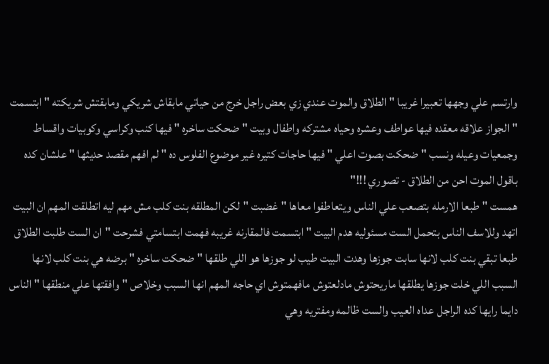وارتسم علي وجهها تعبيرا غريبا " الطلاق والموت عندي زي بعض راجل خرج من حياتي مابقاش شريكي ومابقتش شريكته " ابتسمت " الجواز علاقه معقده فيها عواطف وعشره وحياه مشتركه واطفال وبيت " ضحكت ساخره " فيها كنب وكراسي وكوبيات واقساط وجمعيات وعيله ونسب " ضحكت بصوت اعلي " فيها حاجات كتيره غير موضوع الفلوس ده " لم افهم مقصد حديثها " علشان كده باقول الموت احن من الطلاق - تصوري !!!"
همست " طبعا الارمله بتصعب علي الناس ويتعاطفوا معاها " غضبت " لكن المطلقه بنت كلب مش مهم ليه اتطلقت المهم ان البيت اتهد وللاسف الناس بتحمل الست مسئوليه هدم البيت " ابتسمت فالمقارنه غريبه فهمت ابتسامتي فشرحت " ان الست طلبت الطلاق طبعا تبقي بنت كلب لانها سابت جوزها وهدت البيت طيب لو جوزها هو اللي طلقها " ضحكت ساخره " برضه هي بنت كلب لانها السبب اللي خلت جوزها يطلقها ماريحتوش مادلعتوش مافهمتوش اي حاجه المهم انها السبب وخلاص " وافقتها علي منطقها " الناس دايما رايها كده الراجل عداه العيب والست ظالمه ومفتريه وهي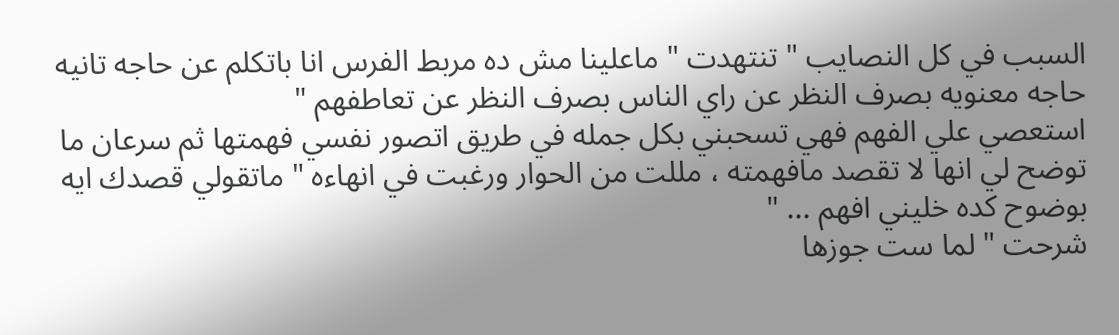السبب في كل النصايب " تنتهدت " ماعلينا مش ده مربط الفرس انا باتكلم عن حاجه تانيه حاجه معنويه بصرف النظر عن راي الناس بصرف النظر عن تعاطفهم "
استعصي علي الفهم فهي تسحبني بكل جمله في طريق اتصور نفسي فهمتها ثم سرعان ما توضح لي انها لا تقصد مافهمته ، مللت من الحوار ورغبت في انهاءه " ماتقولي قصدك ايه بوضوح كده خليني افهم ... "
شرحت " لما ست جوزها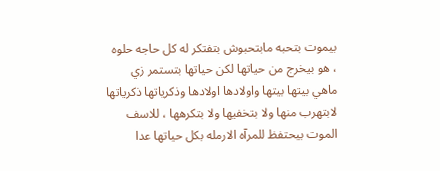بيموت بتحبه مابتحبوش بتفتكر له كل حاجه حلوه ، هو بيخرج من حياتها لكن حياتها بتستمر زي ماهي بيتها بيتها واولادها اولادها وذكرياتها ذكرياتها لابتهرب منها ولا بتخفيها ولا بتكرهها ، للاسف الموت بيحتفظ للمرآه الارمله بكل حياتها عدا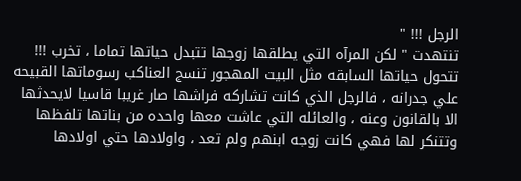الرجل !!! "
تنتهدت " لكن المرآه التي يطلقها زوجها تتبدل حياتها تماما ، تخرب !!! تتحول حياتها السابقه مثل البيت المهجور تنسج العناكب رسوماتها القبيحه علي جدرانه ، فالرجل الذي كانت تشاركه فراشها صار غريبا قاسيا لايحدثها الا بالقانون وعنه ، والعائله التي عاشت معها واحده من بناتها تلفظها وتتنكر لها فهي كانت زوجه ابنهم ولم تعد ، واولادها حتي اولادها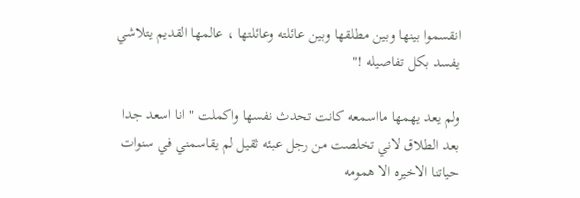انقسموا بينها وبين مطلقها وبين عائلته وعائلتها ، عالمها القديم يتلاشي يفسد بكل تفاصيله !"

ولم يعد يهمها مااسمعه كانت تحدث نفسها واكملت " انا اسعد جدا بعد الطلاق لاني تخلصت من رجل عبئه ثقيل لم يقاسمني في سنوات حياتنا الاخيره الا همومه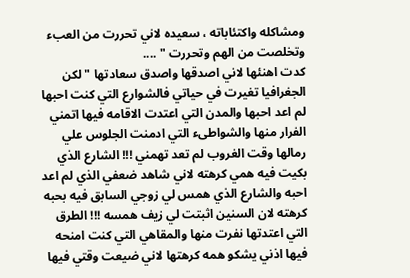ومشاكله واكتئاباته ، سعيده لاني تحررت من العبء وتخلصت من الهم وتحررت " ....
كدت اهنئها لاني اصدقها واصدق سعادتها " لكن الجغرافيا تغيرت في حياتي فالشوارع التي كنت احبها لم اعد احبها والمدن التي اعتدت الاقامه فيها اتمني الفرار منها والشواطىء التي ادمنت الجلوس علي رمالها وقت الغروب لم تعد تهمني !!! الشارع الذي بكيت فيه همي كرهته لاني شاهد ضعفي الذي لم اعد احبه والشارع الذي همس لي زوجي السابق فيه بحبه كرهته لان السنين اثبتت لي زيف همسه !!! الطرق التي اعتدتها نفرت منها والمقاهي التي كنت امنحه فيها اذني يشكو همه كرهتها لاني ضيعت وقتي فيها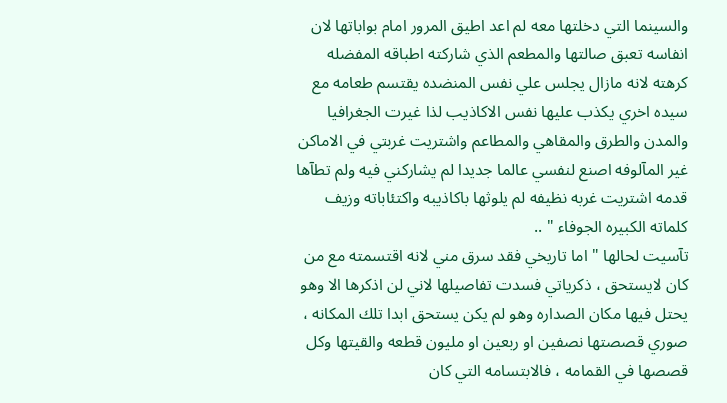والسينما التي دخلتها معه لم اعد اطيق المرور امام بواباتها لان انفاسه تعبق صالتها والمطعم الذي شاركته اطباقه المفضله كرهته لانه مازال يجلس علي نفس المنضده يقتسم طعامه مع سيده اخري يكذب عليها نفس الاكاذيب لذا غيرت الجغرافيا والمدن والطرق والمقاهي والمطاعم واشتريت غربتي في الاماكن غير المآلوفه اصنع لنفسي عالما جديدا لم يشاركني فيه ولم تطآها قدمه اشتريت غربه نظيفه لم يلوثها باكاذيبه واكتئاباته وزيف كلماته الكبيره الجوفاء " ..
تآسيت لحالها " اما تاريخي فقد سرق مني لانه اقتسمته مع من كان لايستحق ، ذكرياتي فسدت تفاصيلها لاني لن اذكرها الا وهو يحتل فيها مكان الصداره وهو لم يكن يستحق ابدا تلك المكانه ، صوري قصصتها نصفين او ربعين او مليون قطعه والقيتها وكل قصصها في القمامه ، فالابتسامه التي كان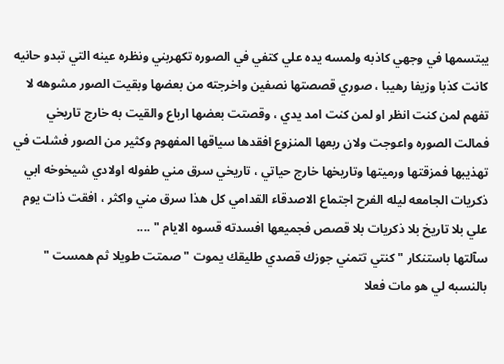يبتسمها في وجهي كاذبه ولمسه يده علي كتفي في الصوره تكهربني ونظره عينه التي تبدو حانيه كانت كذبا وزيفا رهيبا ، صوري قصصتها نصفين واخرجته من بعضها وبقيت الصور مشوهه لا تفهم لمن كنت انظر او لمن كنت امد يدي ، وقصتت بعضها ارباع والقيت به خارج تاريخي فمالت الصوره واعوجت ولان ربعها المنزوع افقدها سياقها المفهوم وكثير من الصور فشلت في تهذيبها فمزقتها ورميتها وتاريخها خارج حياتي ، تاريخي سرق مني طفوله اولادي شيخوخه ابي ذكريات الجامعه ليله الفرح اجتماع الاصدقاء القدامي كل هذا سرق مني واكثر ، افقت ذات يوم علي بلا تاريخ بلا ذكريات بلا قصص فجميعها افسدته قسوه الايام " ....
سآلتها باستنكار " كنتي تتمني جوزك قصدي طليقك يموت " صمتت طويلا ثم همست " بالنسبه لي هو مات فعلا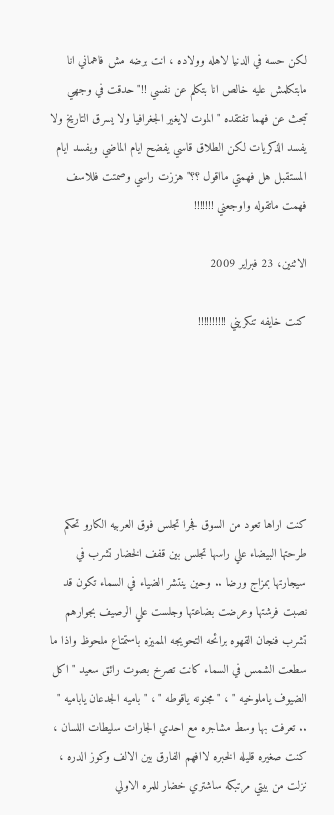لكن حسه في الدنيا لاهله وولاده ، انت برضه مش فاهماني انا مابتكلمش عليه خالص انا بتكلم عن نفسي !!" حدقت في وجهي تبحث عن فهما تفتقده " الموت لايغير الجغرافيا ولا يسرق التاريخ ولا يفسد الذكريات لكن الطلاق قاسي يفضح ايام الماضي ويفسد ايام المستقبل هل فهمتي مااقول ؟؟" هززت راسي وصمتت فللاسف فهمت ماتقوله واوجعني !!!!!!!

الاثنين، 23 فبراير 2009

كنت خايفه تنكريني !!!!!!!!!!






كنت اراها تعود من السوق فجرا تجلس فوق العربيه الكارو تحكم طرحتها البيضاء علي راسها تجلس بين قفف الخضار تشرب في سيجارتها بمزاج ورضا .. وحين ينتشر الضياء في السماء تكون قد نصبت فرشتها وعرضت بضاعتها وجلست علي الرصيف بجوارهم تشرب فنجان القهوه برائحه التحويجه المميزه باستمتاع ملحوظ واذا ما سطعت الشمس في السماء كانت تصرخ بصوت رائق سعيد " اكل الضيوف ياملوخيه " ، " مجنونه ياقوطه " ، " باميه الجدعان ياباميه " .. تعرفت بها وسط مشاجره مع احدي الجارات سليطات اللسان ، كنت صغيره قليله الخبره لاافهم الفارق بين الالف وكوز الدره ، نزلت من بيتي مرتبكه ساشتري خضار للمره الاولي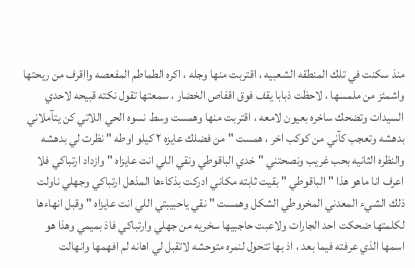منذ سكنت في تلك المنطقه الشعبيه ، اقتربت منها وجله ، اكره الطماطم المفعصه وااقرف من ريحتها واشمئز من ملمسها ، لاحظت ذبابا يقف فوق اقفاص الخضار ، سمعتها تقول نكته قبيحه لاحدي السيدات وتضحك ساخره بعيون لامعه ، اقتربت منها وهمست وسط نسوه الحي اللاتي كن يتآملاني بدهشه وتعجب كآني من كوكب اخر ، همست " من فضلك عايزه ٢ كيلو اوطه " نظرت لي بدهشه والنظره الثانيه بحب غريب ونصحتني " خدي الباقوطي ونقي اللي انت عايزاه " وازداد ارتباكي فلا اعرف انا ماهو هذا " الباقوطي " بقيت ثابته مكاني ادركت بذكاءها المذهل ارتباكي وجهلي ناولت ذلك الشيء المعدني المخروطي الشكل وهمست " نقي ياحبيبتي اللي انت عايزاه " وقبل انهاءها لكلمتها ضحكت احد الجارات ولاعبت حاجبيها سخريه من جهلي وارتباكي فاذ بميمي وهذا هو اسمها الذي عرفته فيما بعد ، اذ بها تتحول لنمره متوحشه لاتقبل لي اهانه لم افهمها وانهالت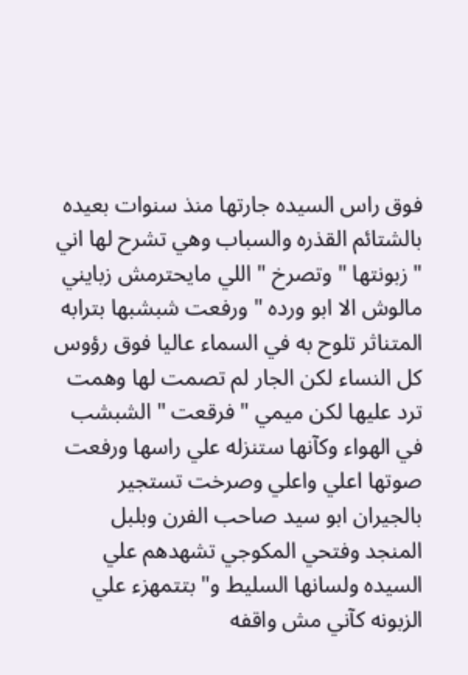فوق راس السيده جارتها منذ سنوات بعيده بالشتائم القذره والسباب وهي تشرح لها اني " زبونتها " وتصرخ " اللي مايحترمش زبايني مالوش الا ابو ورده " ورفعت شبشبها بترابه المتناثر تلوح به في السماء عاليا فوق رؤوس كل النساء لكن الجار لم تصمت لها وهمت ترد عليها لكن ميمي " فرقعت " الشبشب في الهواء وكآنها ستنزله علي راسها ورفعت صوتها اعلي واعلي وصرخت تستجير بالجيران ابو سيد صاحب الفرن وبلبل المنجد وفتحي المكوجي تشهدهم علي السيده ولسانها السليط و" بتتمهزء علي الزبونه كآني مش واقفه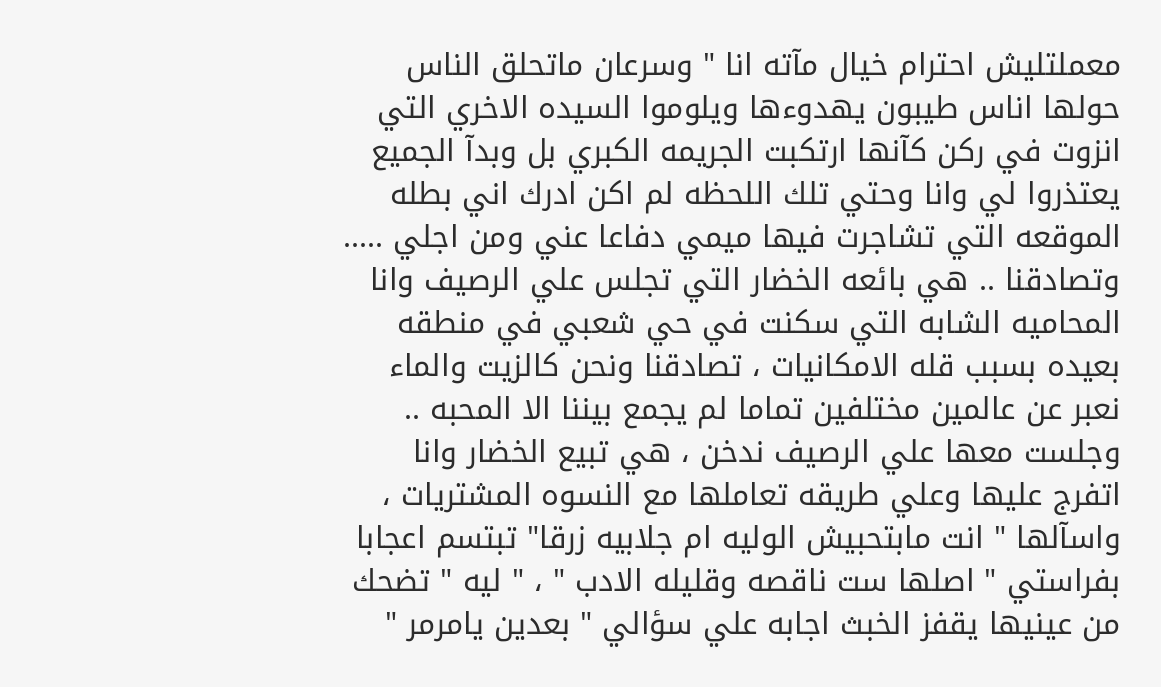معملتليش احترام خيال مآته انا " وسرعان ماتحلق الناس حولها اناس طيبون يهدوءها ويلوموا السيده الاخري التي انزوت في ركن كآنها ارتكبت الجريمه الكبري بل وبدآ الجميع يعتذروا لي وانا وحتي تلك اللحظه لم اكن ادرك اني بطله الموقعه التي تشاجرت فيها ميمي دفاعا عني ومن اجلي .....
وتصادقنا .. هي بائعه الخضار التي تجلس علي الرصيف وانا المحاميه الشابه التي سكنت في حي شعبي في منطقه بعيده بسبب قله الامكانيات ، تصادقنا ونحن كالزيت والماء نعبر عن عالمين مختلفين تماما لم يجمع بيننا الا المحبه .. وجلست معها علي الرصيف ندخن ، هي تبيع الخضار وانا اتفرج عليها وعلي طريقه تعاملها مع النسوه المشتريات ، واسآلها " انت مابتحبيش الوليه ام جلابيه زرقا" تبتسم اعجابا بفراستي " اصلها ست ناقصه وقليله الادب " ، " ليه " تضحك من عينيها يقفز الخبث اجابه علي سؤالي " بعدين يامرمر "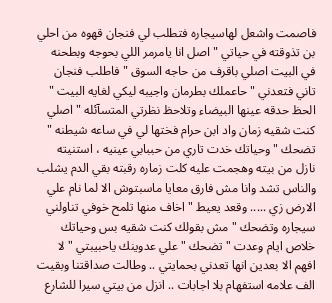فاصمت واشعل لهاسيجاره فتطلب لي فنجان قهوه من احلي بن تذوقته في حياتي " اصل انا يامرمر اللي بحوجه وبطحنه في البيت اصلي باقرف من حاجه السوق " فاطلب فنجان تاني فتعدني " حاعملك بطرمان واجيبه ليكي لغايه البيت " الحظ حدقه عينها البيضاء وتلاحظ نظرتي المتسآئله " اصلي كنت شقيه زمان واد ابن حرام فختها لي في ساعه شيطنه " تضحك " وحياتك خدت تاري من حببابي عينيه ، استنيته نازل من بيته وهجمت عليه كلت زماره رقبته بقي الدم يشلب والناس تشد وانا مش فارق معايا ماسبتوش الا لما نام علي الارض زي ..... وقعد يعيط " اخاف منها تلمح خوفي تناولني سيجاره وتضحك " مش بقولك كنت شقيه بس وحياتك خلاص ايام وعدت " تضحك " علي عدوينك ياحبيبتي " لا افهم الا بعدين انها تعدني بحمايتي .. وطالت صداقتنا وبقيت الف علامه استفهام بلا اجابات .. انزل من بيتي سيرا للشارع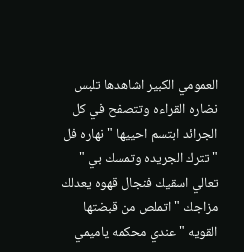العمومي الكبير اشاهدها تلبس نضاره القراءه وتتصفح في كل الجرائد ابتسم احييها " نهاره فل " تترك الجريده وتمسك بي " تعالي اسقيك فنجال قهوه يعدلك مزاجك " اتملص من قبضتها القويه " عندي محكمه ياميمي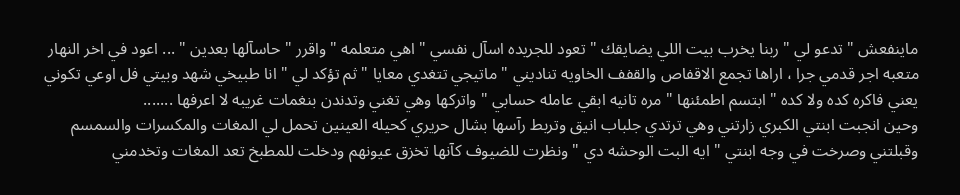ماينفعش " تدعو لي " ربنا يخرب بيت اللي يضايقك " تعود للجريده اسآل نفسي " اهي متعلمه " واقرر " حاسآلها بعدين " ... اعود في اخر النهار متعبه اجر قدمي جرا ، اراها تجمع الاقفاص والقفف الخاويه تناديني " ماتيجي تتغدي معايا " ثم تؤكد لي " انا طبيخي شهد وبيتي فل اوعي تكوني يعني فاكره كده ولا كده " ابتسم اطمئنها " مره تانيه ابقي عامله حسابي " واتركها وهي تغني وتدندن بنغمات غريبه لا اعرفها .......
وحين انجبت ابنتي الكبري زارتني وهي ترتدي جلباب انيق وتربط رآسها بشال حريري كحيله العينين تحمل لي المغات والمكسرات والسمسم وقبلتني وصرخت في وجه ابنتي " ايه البت الوحشه دي " ونظرت للضيوف كآنها تخزق عيونهم ودخلت للمطبخ تعد المغات وتخدمني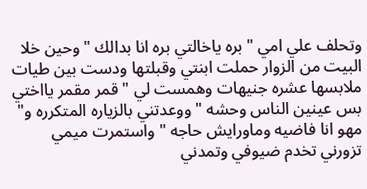وتحلف علي امي " بره ياخالتي بره انا بدالك " وحين خلا البيت من الزوار حملت ابنتي وقبلتها ودست بين طيات ملابسها عشره جنيهات وهمست لي " قمر مقمر يااختي بس عينين الناس وحشه " ووعدتني بالزياره المتكرره و" مهو انا فاضيه وماورايش حاجه " واستمرت ميمي تزورني تخدم ضيوفي وتمدني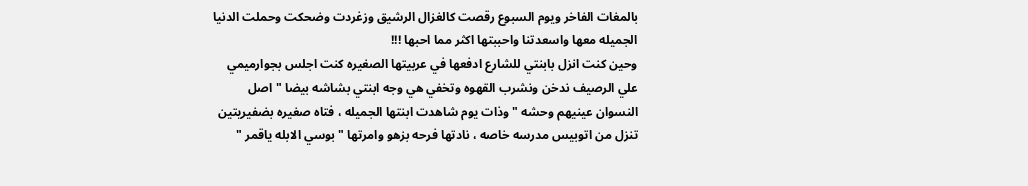بالمغات الفاخر ويوم السبوع رقصت كالغزال الرشيق وزغردت وضحكت وحملت الدنيا الجميله معها واسعدتنا واحببتها اكثر مما احبها !!!
وحين كنت انزل بابنتي للشارع ادفعها في عربيتها الصغيره كنت اجلس بجوارميمي علي الرصيف ندخن ونشرب القهوه وتخفي هي وجه ابنتي بشاشه بيضا " اصل النسوان عينيهم وحشه " وذات يوم شاهدت ابنتها الجميله ، فتاه صغيره بضفيريتين تنزل من اتوبيس مدرسه خاصه ، نادتها فرحه بزهو وامرتها " بوسي الابله ياقمر "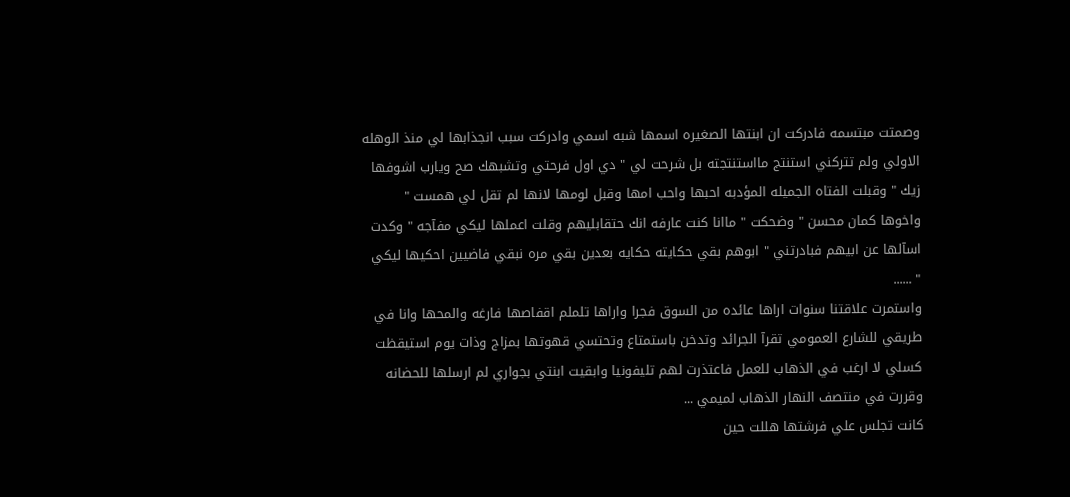وصمتت مبتسمه فادركت ان ابنتها الصغيره اسمها شبه اسمي وادركت سبب انجذابها لي منذ الوهله الاولي ولم تتركني استنتج مااستنتجته بل شرحت لي " دي اول فرحتي وتشبهك صح ويارب اشوفها زيك " وقبلت الفتاه الجميله المؤدبه احبها واحب امها وقبل لومها لانها لم تقل لي همست " واخوها كمان محسن " وضحكت " ماانا كنت عارفه انك حتقابليهم وقلت اعملها ليكي مفآجه " وكدت اسآلها عن ابيهم فبادرتني " ابوهم بقي حكايته حكايه بعدين بقي مره نبقي فاضيين احكيها ليكي " ......
واستمرت علاقتنا سنوات اراها عائده من السوق فجرا واراها تلملم اقفاصها فارغه والمحها وانا في طريقي للشارع العمومي تقرآ الجرائد وتدخن باستمتاع وتحتسي قهوتها بمزاج وذات يوم استيقظت كسلي لا ارغب في الذهاب للعمل فاعتذرت لهم تليفونيا وابقيت ابنتي بجواري لم ارسلها للحضانه وقررت في منتصف النهار الذهاب لميمي ...
كانت تجلس علي فرشتها هللت حين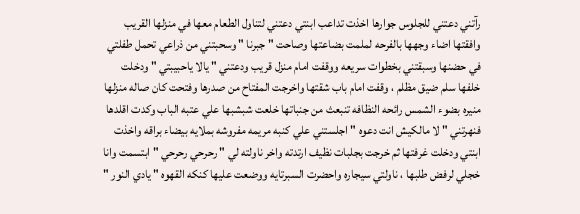رآتني دعتني للجلوس جوارها اخذت تداعب ابنتي دعتني لتناول الطعام معها في منزلها القريب وافقتها اضاء وجهها بالفرحه لملمت بضاعتها وصاحت " جبرنا " وسحبتني من ذراعي تحمل طفلتي في حضنها وسبقتني بخطوات سريعه ووقفت امام منزل قريب ودعتني " يالا ياحبيبتي " ودخلت خلفها سلم ضيق مظلم ، وقفت امام باب شقتها واخرجت المفتاح من صدرها وفتحت كان صاله منزلها منيره بضوء الشمس رائحه النظافه تنبعث من جنباتها خلعت شبشبها علي عتبه الباب وكدت اقلدها فنهرتني " لا مالكيش انت دعوه " اجلستني علي كنبه مريمه مفروشه بملايه بيضاء براقه واخذت ابنتي ودخلت غرفتها ثم خرجت بجلبات نظيف ارتدته واخر ناولته لي " رحرحي رحرحي " ابتسمت وانا خجلي لرفض طلبها ، ناولتي سيجاره واحضرت السبرتايه ووضعت عليها كنكه القهوه " يادي النور "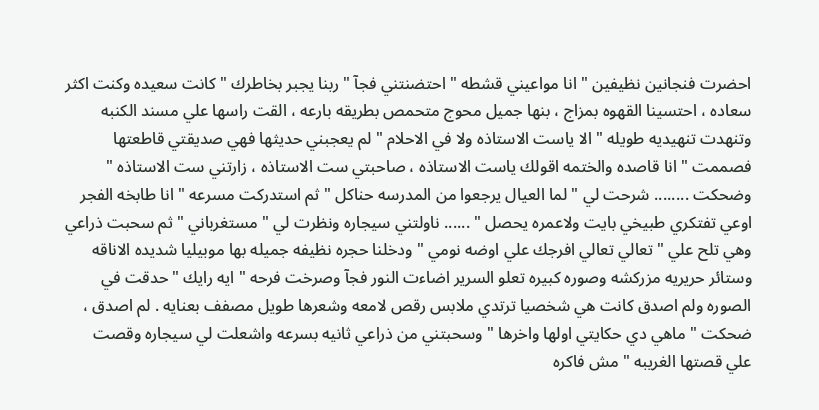احضرت فنجانين نظيفين " انا مواعيني قشطه " احتضنتني فجآ " ربنا يجبر بخاطرك " كانت سعيده وكنت اكثر سعاده ، احتسينا القهوه بمزاج ، بنها جميل محوج متحمص بطريقه بارعه ، القت راسها علي مسند الكنبه وتنهدت تنهيديه طويله " الا ياست الاستاذه ولا في الاحلام " لم يعجبني حديثها فهي صديقتي قاطعتها فصممت " انا قاصده والختمه اقولك ياست الاستاذه ، صاحبتي ست الاستاذه ، زارتني ست الاستاذه " وضحكت ........ شرحت لي " لما العيال يرجعوا من المدرسه حناكل " ثم استدركت مسرعه " انا طابخه الفجر اوعي تفتكري طبيخي بايت ولاعمره يحصل " ...... ناولتني سيجاره ونظرت لي " مستغرباني " ثم سحبت ذراعي وهي تلح علي " تعالي تعالي افرجك علي اوضه نومي " ودخلنا حجره نظيفه جميله بها موبيليا شديده الاناقه وستائر حريريه مزركشه وصوره كبيره تعلو السرير اضاءت النور فجآ وصرخت فرحه " ايه رايك " حدقت في الصوره ولم اصدق كانت هي شخصيا ترتدي ملابس رقص لامعه وشعرها طويل مصفف بعنايه . لم اصدق ، ضحكت " ماهي دي حكايتي اولها واخرها " وسحبتني من ذراعي ثانيه بسرعه واشعلت لي سيجاره وقصت علي قصتها الغريبه " مش فاكره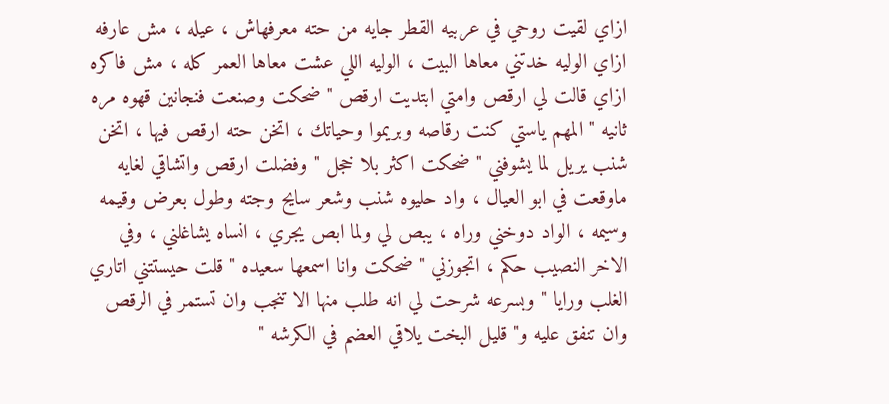ازاي لقيت روحي في عربيه القطر جايه من حته معرفهاش ، عيله ، مش عارفه ازاي الوليه خدتني معاها البيت ، الوليه اللي عشت معاها العمر كله ، مش فاكره ازاي قالت لي ارقص وامتي ابتديت ارقص " ضحكت وصنعت فنجانين قهوه مره ثانيه " المهم ياستي كنت رقاصه وبريموا وحياتك ، اتخن حته ارقص فيها ، اتخن شنب يريل لما يشوفني " ضحكت اكثر بلا خجل " وفضلت ارقص واتشاقي لغايه ماوقعت في ابو العيال ، واد حليوه شنب وشعر سايح وجته وطول بعرض وقيمه وسيمه ، الواد دوخني وراه ، يبص لي ولما ابص يجري ، انساه يشاغلني ، وفي الاخر النصيب حكم ، اتجوزني " ضحكت وانا اسمعها سعيده " قلت حيستتني اتاري الغلب ورايا " وبسرعه شرحت لي انه طلب منها الا تنجب وان تستمر في الرقص وان تنفق عليه و" قليل البخت يلاقي العضم في الكرشه "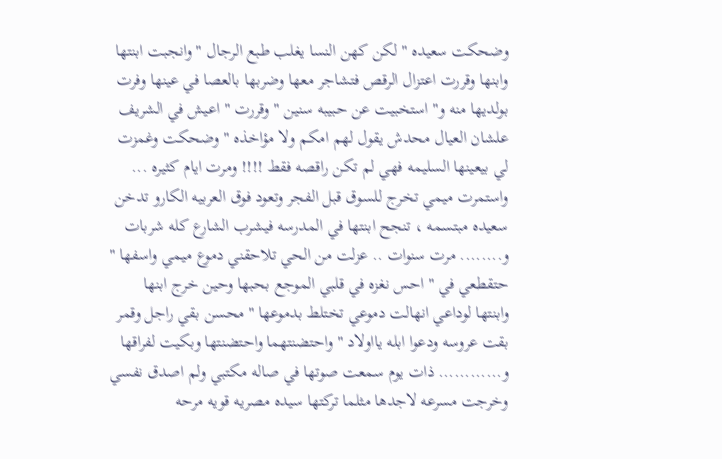وضحكت سعيده " لكن كهن النسا يغلب طبع الرجال " وانجبت ابنتها وابنها وقررت اعتزال الرقص فتشاجر معها وضربها بالعصا في عينها وفرت بولديها منه و" استخبيت عن حبيبه سنين " وقررت " اعيش في الشريف علشان العيال محدش يقول لهم امكم ولا مؤاخذه " وضحكت وغمزت لي بيعينها السليمه فهي لم تكن راقصه فقط !!!! ومرت ايام كثيره ... واستمرت ميمي تخرج للسوق قبل الفجر وتعود فوق العربيه الكارو تدخن سعيده مبتسمه ، تنجح ابنتها في المدرسه فيشرب الشارع كله شربات و........ مرت سنوات .. عزلت من الحي تلاحقني دموع ميمي واسفها " حتقطعي في " احس نغزه في قلبي الموجع بحبها وحين خرج ابنها وابنتها لوداعي انهالت دموعي تختلط بدموعها " محسن بقي راجل وقمر بقت عروسه ودعوا ابله يااولاد " واحتضنتهما واحتضنتها وبكيت لفراقها و............ ذات يوم سمعت صوتها في صاله مكتبي ولم اصدق نفسي وخرجت مسرعه لاجدها مثلما تركتها سيده مصريه قويه مرحه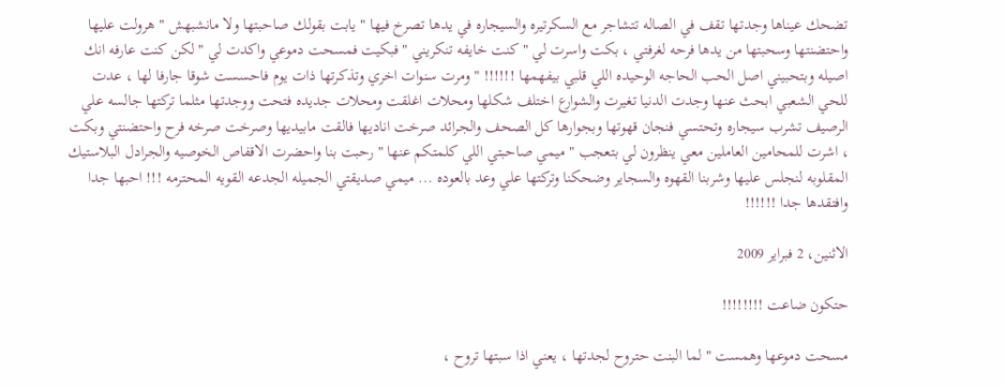تضحك عيناها وجدتها تقف في الصاله تتشاجر مع السكرتيره والسيجاره في يدها تصرخ فيها " يابت بقولك صاحبتها ولا مانشبهش " هرولت عليها واحتضنتها وسحبتها من يدها فرحه لغرفتي ، بكت واسرت لي " كنت خايفه تنكريني " فبكيت فمسحت دموعي واكدت لي " لكن كنت عارفه انك اصيله وبتحبيني اصل الحب الحاجه الوحيده اللي قلبي بيفهمها !!!!!! " ومرت سنوات اخري وتذكرتها ذات يوم فاحسست شوقا جارفا لها ، عدت للحي الشعبي ابحث عنها وجدت الدنيا تغيرت والشوارع اختلف شكلها ومحلات اغلقت ومحلات جديده فتحت ووجدتها مثلما تركتها جالسه علي الرصيف تشرب سيجاره وتحتسي فنجان قهوتها وبجوارها كل الصحف والجرائد صرخت اناديها فالقت مابيديها وصرخت صرخه فرح واحتضنتي وبكت ، اشرت للمحامين العاملين معي ينظرون لي بتعجب " ميمي صاحبتي اللي كلمتكم عنها " رحبت بنا واحضرت الاقفاص الخوصيه والجرادل البلاستيك المقلوبه لنجلس عليها وشربنا القهوه والسجاير وضحكنا وتركتها علي وعد بالعوده ... ميمي صديقتي الجميله الجدعه القويه المحترمه !!! احبها جدا وافتقدها جدا !!!!!!

الاثنين، 2 فبراير 2009

حتكون ضاعت !!!!!!!!

مسحت دموعها وهمست " لما البنت حتروح لجدتها ، يعني اذا سبتها تروح ،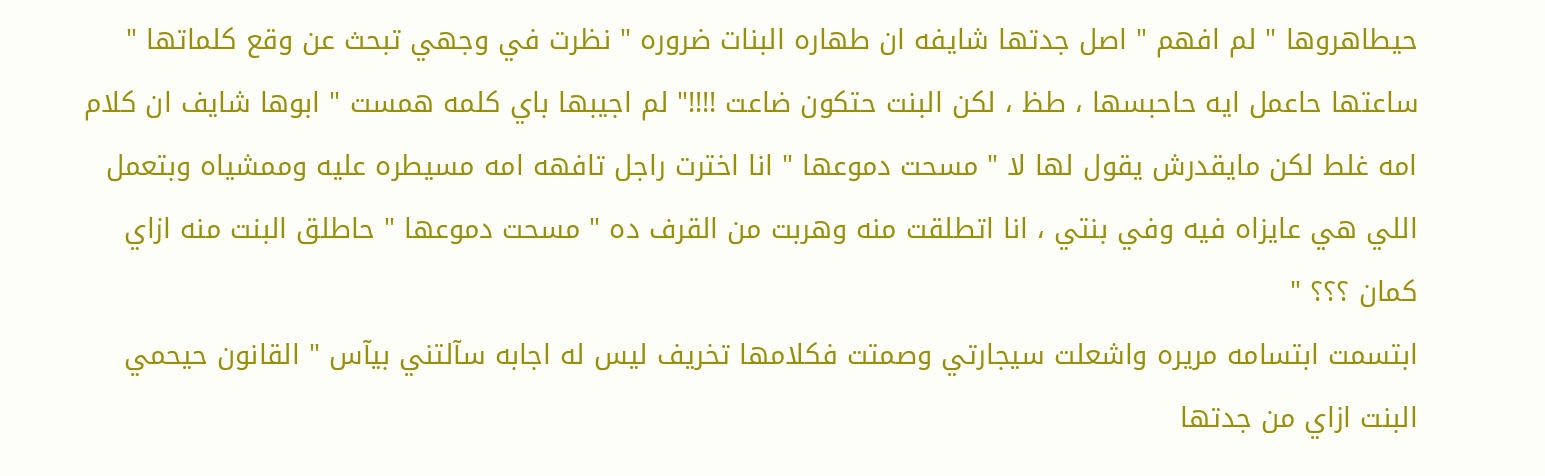حيطاهروها " لم افهم " اصل جدتها شايفه ان طهاره البنات ضروره " نظرت في وجهي تبحث عن وقع كلماتها " ساعتها حاعمل ايه حاحبسها ، طظ ، لكن البنت حتكون ضاعت !!!!" لم اجيبها باي كلمه همست " ابوها شايف ان كلام امه غلط لكن مايقدرش يقول لها لا " مسحت دموعها " انا اخترت راجل تافهه امه مسيطره عليه وممشياه وبتعمل اللي هي عايزاه فيه وفي بنتي ، انا اتطلقت منه وهربت من القرف ده " مسحت دموعها " حاطلق البنت منه ازاي كمان ؟؟؟ "
ابتسمت ابتسامه مريره واشعلت سيجارتي وصمتت فكلامها تخريف ليس له اجابه سآلتني بيآس " القانون حيحمي البنت ازاي من جدتها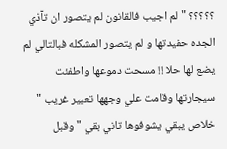؟؟؟؟؟ " لم اجيب فالقانون لم يتصور ان تآذي الجده حفيدتها و لم يتصور المشكله فبالتالي لم يضع لها حلا !! مسحت دموعها واطفئت سيجارتها وقامت علي وجهها تعبير غريب " خلاص يبقي يشوفوها تاني بقي " وقبل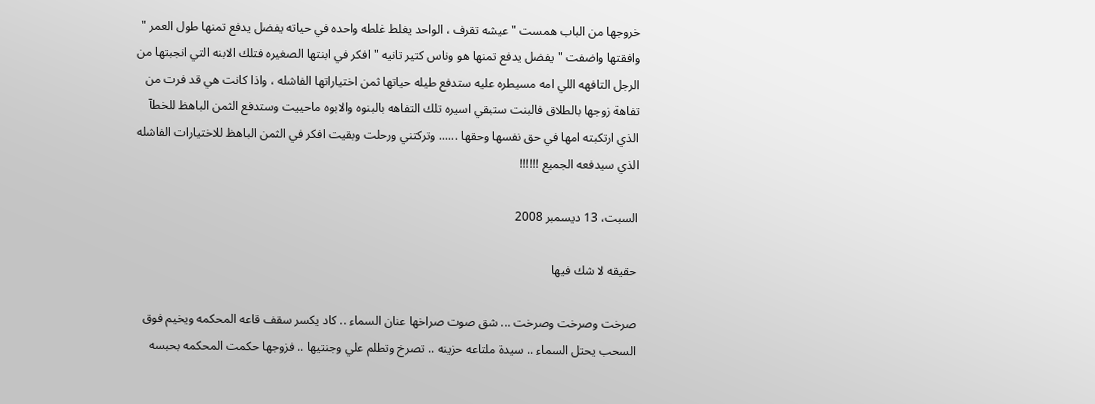خروجها من الباب همست " عيشه تقرف ، الواحد يغلط غلطه واحده في حياته يفضل يدفع تمنها طول العمر " وافقتها واضفت " يفضل يدفع تمنها هو وناس كتير تانيه " افكر في ابنتها الصغيره فتلك الابنه التي انجبتها من الرجل التافهه اللي امه مسيطره عليه ستدفع طيله حياتها ثمن اختياراتها الفاشله ، واذا كانت هي قد فرت من تفاهة زوجها بالطلاق فالبنت ستبقي اسيره تلك التفاهه بالبنوه والابوه ماحييت وستدفع الثمن الباهظ للخطآ الذي ارتكبته امها في حق نفسها وحقها ...... وتركتني ورحلت وبقيت افكر في الثمن الباهظ للاختيارات الفاشله الذي سيدفعه الجميع !!!!!!

السبت، 13 ديسمبر 2008

حقيقه لا شك فيها

صرخت وصرخت وصرخت ... شق صوت صراخها عنان السماء .. كاد يكسر سقف قاعه المحكمه ويخيم فوق السحب يحتل السماء .. سيدة ملتاعه حزينه .. تصرخ وتطلم علي وجنتيها .. فزوجها حكمت المحكمه بحبسه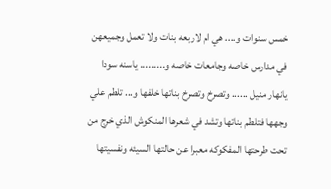خمس سنوات و.... هي ام لاربعه بنات ولا تعمل وجميعهن في مدارس خاصه وجامعات خاصه و......... ياسنه سودا يانهار منيل ...... وتصرخ وتصرخ بناتها خلفها و... تلطم علي وجهها فتلطم بناتها وتشد في شعرها المنكوش الذي خرج من تحت طرحتها المفكوكه معبرا عن حالتها السيئه ونفسيتها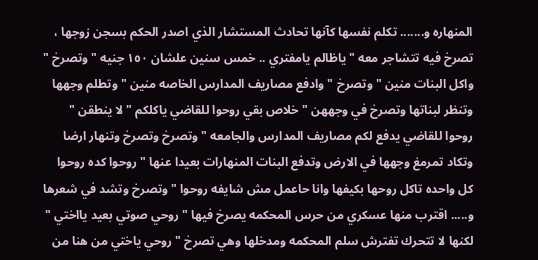المنهاره و....... تكلم نفسها كآنها تحادث المستشار الذي اصدر الحكم بسجن زوجها ، تصرخ فيه تتشاجر معه " ياظالم يامفتري .. خمس سنين علشان ١٥٠ جنيه " وتصرخ " واكل البنات منين " وتصرخ " وادفع مصاريف المدارس الخاصه منين " وتطلم وجهها وتنظر لبناتها وتصرخ في وجههن " خلاص بقي روحوا للقاضي ياكلكم " لا ينطقن " روحوا للقاضي يدفع لكم مصاريف المدارس والجامعه " وتصرخ وتصرخ وتنهار ارضا وتكاد تمرمغ وجهها في الارض وتدفع البنات المنهارات بعيدا عنها " روحوا كده روحوا كل واحده تاكل روحها بكيفها وانا حاعمل مش شايفه روحوا " وتصرخ وتشد في شعرها و..... اقترب منها عسكري من حرس المحكمه يصرخ فيها " روحي صوتي بعيد يااختي " لكنها لا تتحرك تفترش سلم المحكمه ومدخلها وهي تصرخ " روحي ياختي من هنا من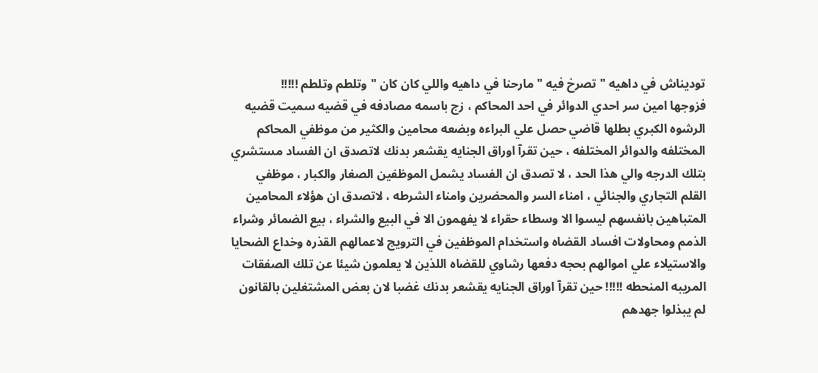توديناش في داهيه " تصرخ فيه " مارحنا في داهيه واللي كان كان " وتلطم وتلطم !!!!!
فزوجها امين سر احدي الدوائر في احد المحاكم ، زج باسمه مصادفه في قضيه سميت قضيه الرشوه الكبري بطلها قاضي حصل علي البراءه وبضعه محامين والكثير من موظفي المحاكم المختلفه والدوائر المختلفه ، حين تقرآ اوراق الجنايه يقشعر بدنك لاتصدق ان الفساد مستشري بتلك الدرجه والي هذا الحد ، لا تصدق ان الفساد يشمل الموظفين الصغار والكبار ، موظفي القلم التجاري والجنائي ، امناء السر والمحضرين وامناء الشرطه ، لاتصدق ان هؤلاء المحامين المتباهين بانفسهم ليسوا الا وسطاء حقراء لا يفهمون الا في البيع والشراء ، بيع الضمائر وشراء الذمم ومحاولات افساد القضاه واستخدام الموظفين في الترويج لاعمالهم القذره وخداع الضحايا والاستيلاء علي اموالهم بحجه دفعها رشاوي للقضاه اللذين لا يعلمون شيئا عن تلك الصفقات المريبه المنحطه !!!!! حين تقرآ اوراق الجنايه يقشعر بدنك غضبا لان بعض المشتغلين بالقانون لم يبذلوا جهدهم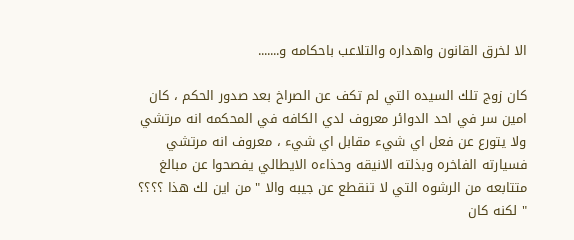الا لخرق القانون واهداره والتلاعب باحكامه و.......

كان زوج تلك السيده التي لم تكف عن الصراخ بعد صدور الحكم ، كان امين سر في احد الدوائر معروف لدي الكافه في المحكمه انه مرتشي ولا يتورع عن فعل اي شيء مقابل اي شيء ، معروف انه مرتشي فسيارته الفاخره وبذلته الانيقه وحذاءه الايطالي يفصحوا عن مبالغ متتابعه من الرشوه التي لا تنقطع عن جيبه والا " من اين لك هذا ؟؟؟؟ " لكنه كان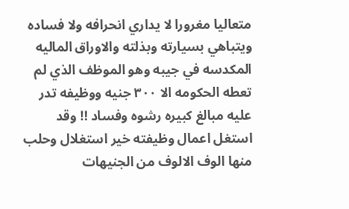متعاليا مغرورا لا يداري انحرافه ولا فساده ويتباهي بسيارته وبذلته والاوراق الماليه المكدسه في جيبه وهو الموظف الذي لم تعطه الحكومه الا ٣٠٠ جنيه ووظيفه تدر عليه مبالغ كبيره رشوه وفساد !! وقد استغل اعمال وظيفته خير استغلال وحلب منها الوف الالوف من الجنيهات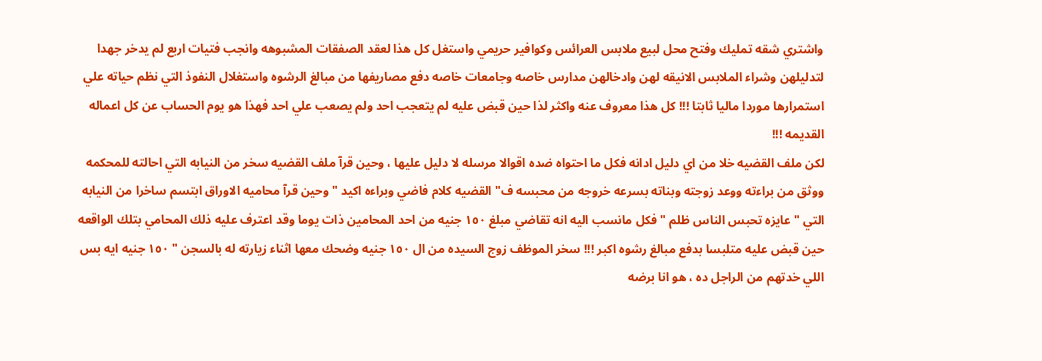واشتري شقه تمليك وفتح محل لبيع ملابس العرائس وكوافير حريمي واستغل كل هذا لعقد الصفقات المشبوهه وانجب فتيات اربع لم يدخر جهدا لتدليلهن وشراء الملابس الانيقه لهن وادخالهن مدارس خاصه وجامعات خاصه دفع مصاريفها من مبالغ الرشوه واستغلال النفوذ التي نظم حياته علي استمرارها موردا ماليا ثابتا !!! كل هذا معروف عنه واكثر لذا حين قبض عليه لم يتعجب احد ولم يصعب علي احد فهذا هو يوم الحساب عن كل اعماله القديمه !!!
لكن ملف القضيه خلا من اي دليل ادانه فكل ما احتواه ضده اقوالا مرسله لا دليل عليها ، وحين قرآ ملف القضيه سخر من النيابه التي احالته للمحكمه ووثق من براءته ووعد زوجته وبناته بسرعه خروجه من محبسه ف" القضيه كلام فاضي وبراءه اكيد " وحين قرآ محاميه الاوراق ابتسم ساخرا من النيابه التي " عايزه تحبس الناس ظلم " فكل مانسب اليه انه تقاضي مبلغ ١٥٠ جنيه من احد المحامين ذات يوما وقد اعترف عليه ذلك المحامي بتلك الواقعه حين قبض عليه متلبسا بدفع مبالغ رشوه اكبر !!! سخر الموظف زوج السيده من ال ١٥٠ جنيه وضحك معها اثناء زيارته له بالسجن " ١٥٠ جنيه ايه بس اللي خدتهم من الراجل ده ، هو انا برضه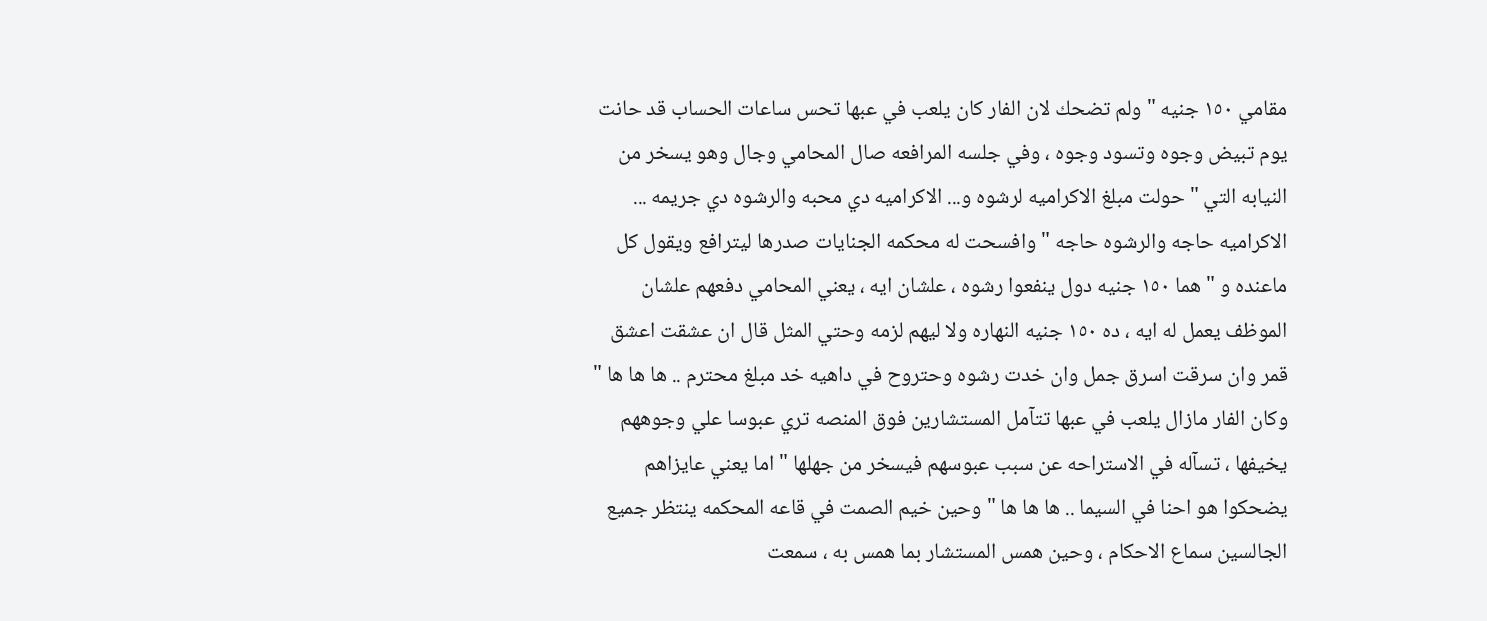مقامي ١٥٠ جنيه " ولم تضحك لان الفار كان يلعب في عبها تحس ساعات الحساب قد حانت يوم تبيض وجوه وتسود وجوه ، وفي جلسه المرافعه صال المحامي وجال وهو يسخر من النيابه التي " حولت مبلغ الاكراميه لرشوه و... الاكراميه دي محبه والرشوه دي جريمه ... الاكراميه حاجه والرشوه حاجه " وافسحت له محكمه الجنايات صدرها ليترافع ويقول كل ماعنده و " هما ١٥٠ جنيه دول ينفعوا رشوه ، علشان ايه ، يعني المحامي دفعهم علشان الموظف يعمل له ايه ، ده ١٥٠ جنيه النهاره ولا ليهم لزمه وحتي المثل قال ان عشقت اعشق قمر وان سرقت اسرق جمل وان خدت رشوه وحتروح في داهيه خد مبلغ محترم .. ها ها ها " وكان الفار مازال يلعب في عبها تتآمل المستشارين فوق المنصه تري عبوسا علي وجوههم يخيفها ، تسآله في الاستراحه عن سبب عبوسهم فيسخر من جهلها " اما يعني عايزاهم يضحكوا هو احنا في السيما .. ها ها ها " وحين خيم الصمت في قاعه المحكمه ينتظر جميع الجالسين سماع الاحكام ، وحين همس المستشار بما همس به ، سمعت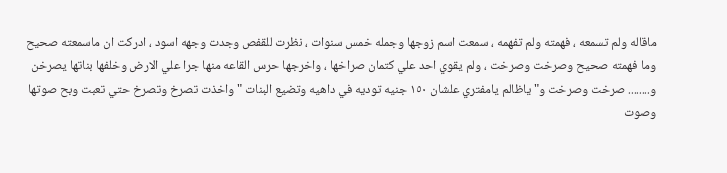ماقاله ولم تسمعه ، فهمته ولم تفهمه ، سمعت اسم زوجها وجمله خمس سنوات ، نظرت للقفص وجدت وجهه اسود ، ادركت ان ماسمعته صحيح وما فهمته صحيح وصرخت وصرخت ، ولم يقوي احد علي كتمان صراخها ، واخرجها حرس القاعه منها جرا علي الارض وخلفها بناتها يصرخن و........ صرخت وصرخت و" ياظالم يامفتري علشان ١٥٠ جنيه توديه في داهيه وتضيع البنات " واخذت تصرخ وتصرخ حتي تعبت وبح صوتها وصوت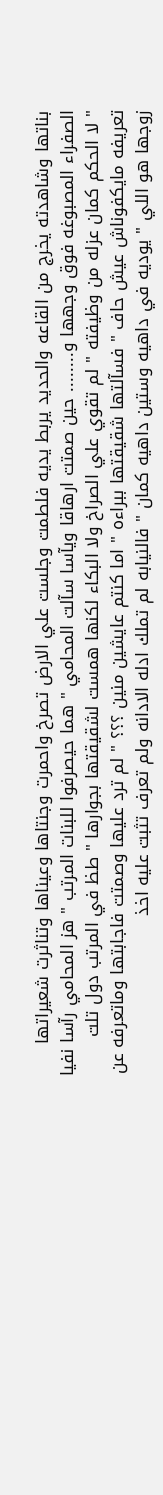بناتها وشاهدته يخرج من القاعه والحديد يربط يديه فلطمت وجلست علي الارض تصرخ واحمرت وجنتاها وعيناها وتناثرت شعيراتها الصفراء المصبوغه فوق وجهها و........ حين صمتت ارهاقا ويآسا سآلت المحامي " هما حيصرفوا للبنات المرتب " هز المحامي رآسا نفيا " لا الحكم كمان عزله من وظيفته " لم تقوي علي الصراخ ولا البكاء لكنها همست لشقيقتها بجوارها " طظ في المرتب دول تلت تعريفه مايكفوناش عيش حاف " فسآلتها شقيقتها ببراءه " اما كنتم عايشين منين ؟؟؟ " لم ترد عليها وصمتت فاجابتها وماتعرفه عن زوجها هو اللي " يوديه في داهيه وستين داهيه كمان " فالنيابه لم تملك ادله الادانه ولم تعرف تثبت عليه اخذ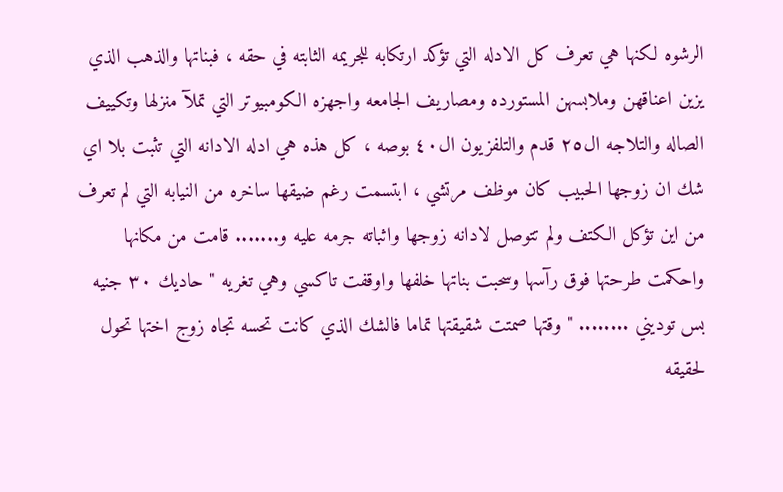الرشوه لكنها هي تعرف كل الادله التي تؤكد ارتكابه للجريمه الثابته في حقه ، فبناتها والذهب الذي يزين اعناقهن وملابسهن المستورده ومصاريف الجامعه واجهزه الكومبيوتر التي تملآ منزلها وتكييف الصاله والتلاجه ال٢٥ قدم والتلفزيون ال٤٠ بوصه ، كل هذه هي ادله الادانه التي تثبت بلا اي شك ان زوجها الحبيب كان موظف مرتشي ، ابتسمت رغم ضيقها ساخره من النيابه التي لم تعرف من اين تؤكل الكتف ولم تتوصل لادانه زوجها واثباته جرمه عليه و....... قامت من مكانها واحكمت طرحتها فوق رآسها وسحبت بناتها خلفها واوقفت تاكسي وهي تغريه " حاديك ٣٠ جنيه بس توديني ........ " وقتها صمتت شقيقتها تماما فالشك الذي كانت تحسه تجاه زوج اختها تحول لحقيقه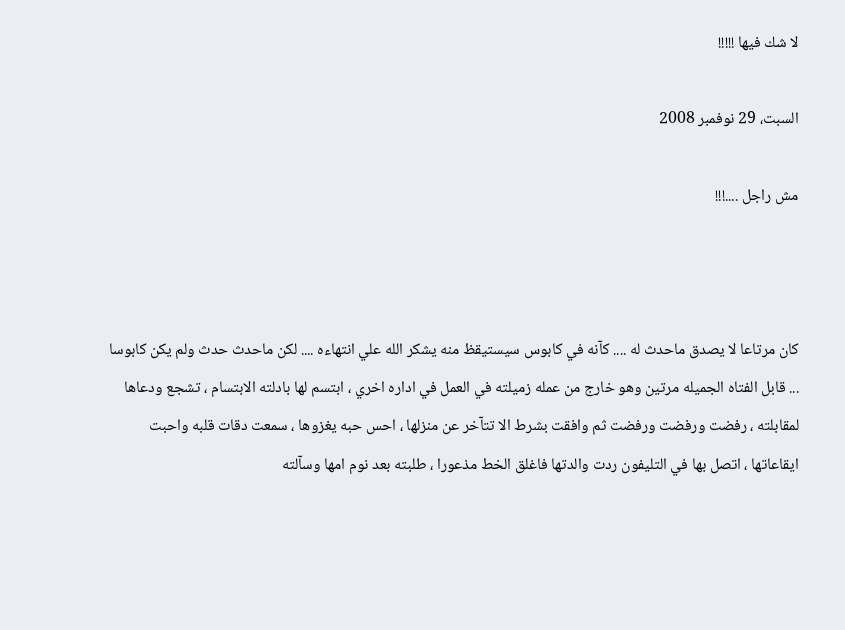لا شك فيها !!!!!

السبت، 29 نوفمبر 2008

مش راجل ....!!!



كان مرتاعا لا يصدق ماحدث له .... كآنه في كابوس سيستيقظ منه يشكر الله علي انتهاءه .... لكن ماحدث حدث ولم يكن كابوسا ... قابل الفتاه الجميله مرتين وهو خارج من عمله زميلته في العمل في اداره اخري ، ابتسم لها بادلته الابتسام ، تشجع ودعاها لمقابلته ، رفضت ورفضت ورفضت ثم وافقت بشرط الا تتآخر عن منزلها ، احس حبه يغزوها ، سمعت دقات قلبه واحبت ايقاعاتها ، اتصل بها في التليفون ردت والدتها فاغلق الخط مذعورا ، طلبته بعد نوم امها وسآلته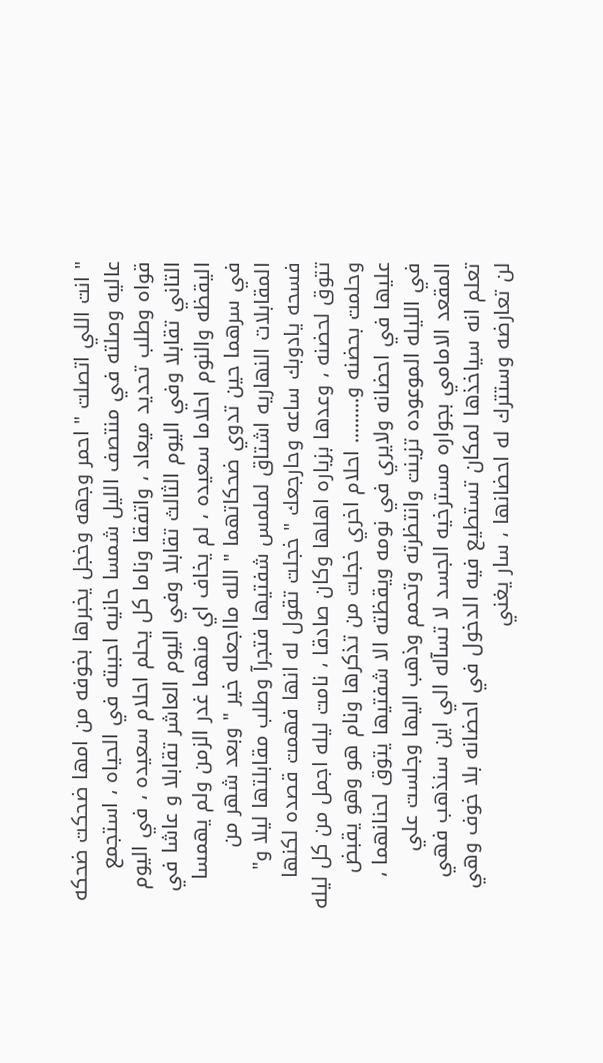" انت اللي اتصلت " احمر وجهه وخجل يخبرها بخوفه من امها ضحكت ضحكه عاليه وصلته في منتصف الليل شمسا حانيه احببته في الحياه ، استجمع قواه وطلب تحديد ميعاد ، واتفقا وناما كل يحلم احلام سعيده ، في اليوم التاني تقابلا وفي اليوم الثالث تقابلا وفي اليوم العاشر تقابلا و عاشا في اليقظه والنوم احلاما سعيده ، لم يخاف اي منهما غدر الزمن ولم يهمسا في سرهما حين تدوي ضحكاتهما " الله مااجعله خير " وبعد شهر من المقابلات النهاريه اشتاق لملمس شفتيها فتجرآ وطلب مقابلتها ليلا و" فسحه يادوبك ساعه وحارجعك " خجلت تقول له انها فهمت قصده لكنها تتوق لحضنه ، وعدها بزياره اهلها وكان صادقا ، نامت ليله اجمل من كل ليله وحلمت بحضنه و......... احلام اخري خجلت من تذكرها ونام هو وهو يقبض عليها في احضانه ولايري في نومه ويقظته الا شفتيها يتوق لحنانهما ، في الليله الموعوده تزينت وانتظرته وتحمم وذهب اليها وجلست علي المقعد الامامي بجواره مسترخيه الجسد لا تسآله الي اين سنذهب فهي تعلم انه سياخذها لمكان تستطيع فيه الدخول في احضانه بلا خوف وهي لن تعارضه وستترك له احضانها ، سار يغني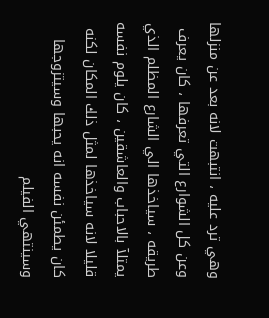وهي ترد عليه ، انتبهت لانه بعد عن منزلها وعن كل الشوارع التي تعرفها ، كان يعرف طريقه ، سياخذها الي الشارع المظلم الذي يمتلآ بالاحباب والعاشقين ، كان يلوم نفسه قليلا لانه سياخذها لمثل ذلك المكان لكنه كان يطمئن نفسه انه يحبها وسيتزوجها وسينتهي الفيلم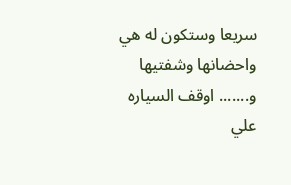سريعا وستكون له هي واحضانها وشفتيها و....... اوقف السياره علي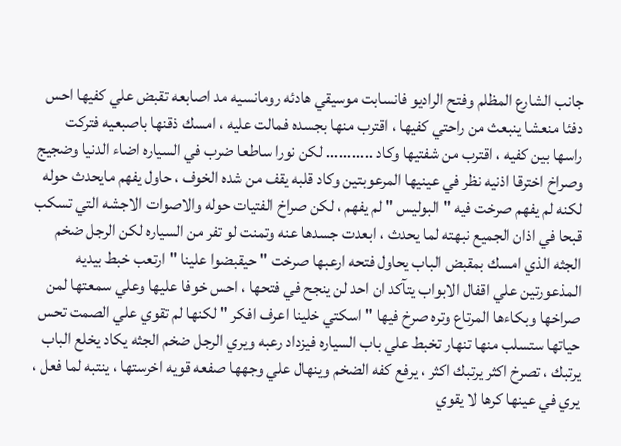جانب الشارع المظلم وفتح الراديو فانسابت موسيقي هادئه رومانسيه مد اصابعه تقبض علي كفيها احس دفئا منعشا ينبعث من راحتي كفيها ، اقترب منها بجسده فمالت عليه ، امسك ذقنها باصبعيه فتركت راسها بين كفيه ، اقترب من شفتيها وكاد ........... لكن نورا ساطعا ضرب في السياره اضاء الدنيا وضجيج وصراخ اخترقا اذنيه نظر في عينيها المرعوبتين وكاد قلبه يقف من شده الخوف ، حاول يفهم مايحدث حوله لكنه لم يفهم صرخت فيه " البوليس " لم يفهم ، لكن صراخ الفتيات حوله والاصوات الاجشه التي تسكب قبحا في اذان الجميع نبهته لما يحدث ، ابعدت جسدها عنه وتمنت لو تفر من السياره لكن الرجل ضخم الجثه الذي امسك بمقبض الباب يحاول فتحه ارعبها صرخت " حيقبضوا علينا " ارتعب خبط بيديه المذعورتين علي اقفال الابواب يتآكد ان احد لن ينجح في فتحها ، احس خوفا عليها وعلي سمعتها لمن صراخها وبكاءها المرتاع وتره صرخ فيها " اسكتي خلينا اعرف افكر " لكنها لم تقوي علي الصمت تحس حياتها ستسلب منها تنهار تخبط علي باب السياره فيزداد رعبه ويري الرجل ضخم الجثه يكاد يخلع الباب يرتبك ، تصرخ اكثر يرتبك اكثر ، يرفع كفه الضخم وينهال علي وجهها صفعه قويه اخرستها ، ينتبه لما فعل ، يري في عينها كرها لا يقوي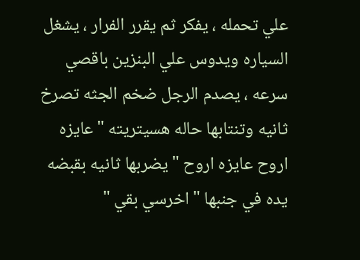علي تحمله ، يفكر ثم يقرر الفرار ، يشغل السياره ويدوس علي البنزين باقصي سرعه ، يصدم الرجل ضخم الجثه تصرخ ثانيه وتنتابها حاله هسيتريته " عايزه اروح عايزه اروح " يضربها ثانيه بقبضه يده في جنبها " اخرسي بقي "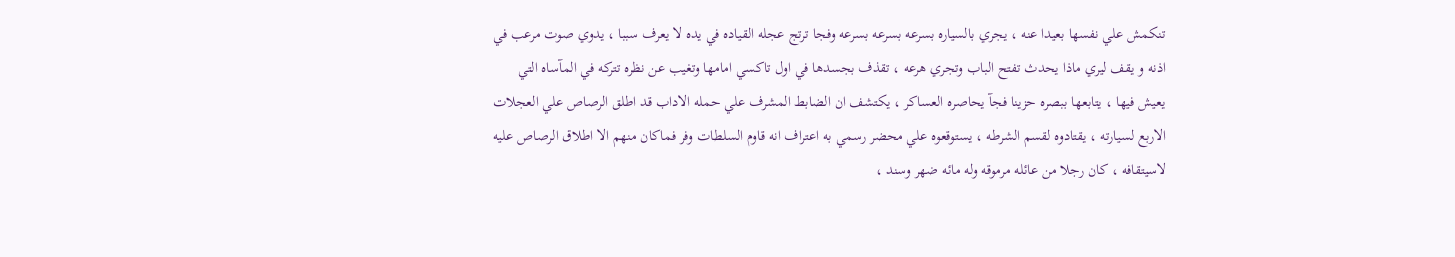تنكمش علي نفسها بعيدا عنه ، يجري بالسياره بسرعه بسرعه بسرعه وفجا ترتج عجله القياده في يده لا يعرف سببا ، يدوي صوت مرعب في اذنه و يقف ليري ماذا يحدث تفتح الباب وتجري هرعه ، تقذف بجسدها في اول تاكسي امامها وتغيب عن نظره تتركه في المآساه التي يعيش فيها ، يتابعها ببصره حزينا فجآ يحاصره العساكر ، يكتشف ان الضابط المشرف علي حمله الاداب قد اطلق الرصاص علي العجلات الاربع لسيارته ، يقتادوه لقسم الشرطه ، يستوقعوه علي محضر رسمي به اعتراف انه قاوم السلطات وفر فماكان منهم الا اطلاق الرصاص عليه لاسيتقافه ، كان رجلا من عائله مرموقه وله مائه ضهر وسند ،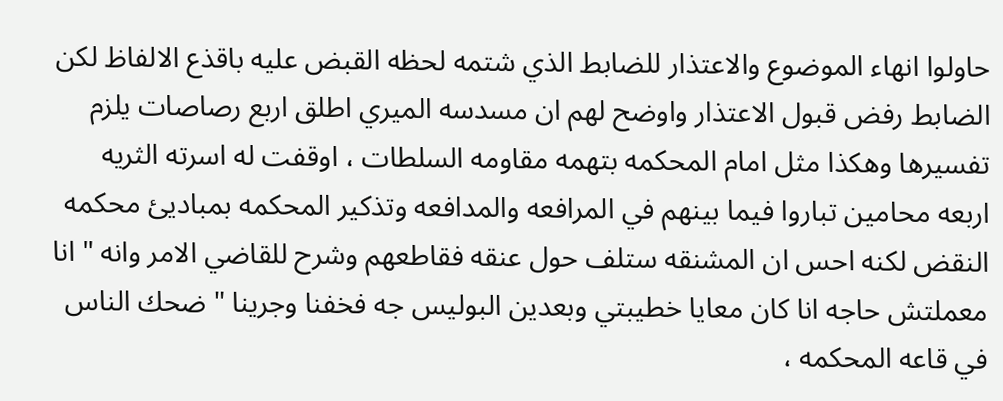حاولوا انهاء الموضوع والاعتذار للضابط الذي شتمه لحظه القبض عليه باقذع الالفاظ لكن الضابط رفض قبول الاعتذار واوضح لهم ان مسدسه الميري اطلق اربع رصاصات يلزم تفسيرها وهكذا مثل امام المحكمه بتهمه مقاومه السلطات ، اوقفت له اسرته الثريه اربعه محامين تباروا فيما بينهم في المرافعه والمدافعه وتذكير المحكمه بمباديئ محكمه النقض لكنه احس ان المشنقه ستلف حول عنقه فقاطعهم وشرح للقاضي الامر وانه " انا معملتش حاجه انا كان معايا خطيبتي وبعدين البوليس جه فخفنا وجرينا " ضحك الناس في قاعه المحكمه ،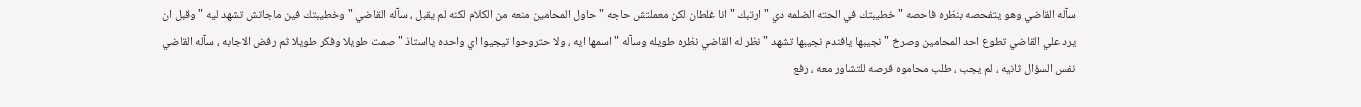سآله القاضي وهو يتفحصه بنظره فاحصه " خطيبتك في الحته الضلمه دي " ارتبك " انا غلطان لكن معملتش حاجه " حاول المحامين منعه من الكلام لكنه لم يقبل ، سآله القاضي " وخطيبتك فين ماجاتش تشهد ليه " وقبل ان يرد علي القاضي تطوع احد المحامين وصرخ " نجيبها يافندم نجيبها تشهد " نظر له القاضي نظره طويله وسآله " اسمها ايه ، ولا حتروحوا تيجيوا اي واحده يااستاذ " صمت طويلا وفكر طويلا ثم رفض الاجابه ، سآله القاضي نفس السؤال ثانيه ، لم يجب ، طلب محاموه فرصه للتشاور معه ، رفع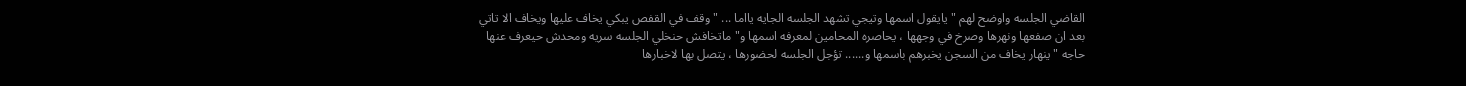القاضي الجلسه واوضح لهم " يايقول اسمها وتيجي تشهد الجلسه الجايه يااما ... " وقف في القفص يبكي يخاف عليها ويخاف الا تاتي بعد ان صفعها ونهرها وصرخ في وجهها ، يحاصره المحامين لمعرفه اسمها و" ماتخافش حنخلي الجلسه سريه ومحدش حيعرف عنها حاجه " ينهار يخاف من السجن يخبرهم باسمها و...... تؤجل الجلسه لحضورها ، يتصل بها لاخبارها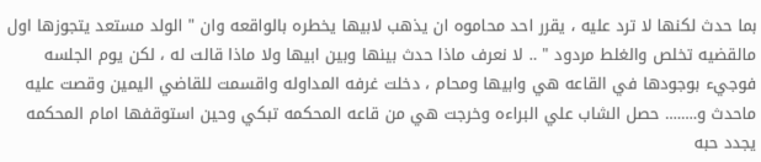بما حدث لكنها لا ترد عليه ، يقرر احد محاموه ان يذهب لابيها يخطره بالواقعه وان " الولد مستعد يتجوزها اول مالقضيه تخلص والغلط مردود " .. لا نعرف ماذا حدث بينها وبين ابيها ولا ماذا قالت له ، لكن يوم الجلسه فوجيء بوجودها في القاعه هي وابيها ومحام ، دخلت غرفه المداوله واقسمت للقاضي اليمين وقصت عليه ماحدث و........ حصل الشاب علي البراءه وخرجت هي من قاعه المحكمه تبكي وحين استوقفها امام المحكمه يجدد حبه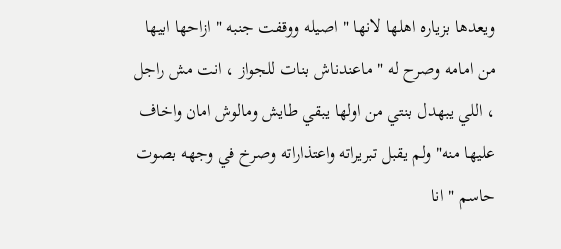ويعدها بزياره اهلها لانها " اصيله ووقفت جنبه " ازاحها ابيها من امامه وصرح له " ماعندناش بنات للجواز ، انت مش راجل ، اللي يبهدل بنتي من اولها يبقي طايش ومالوش امان واخاف عليها منه" ولم يقبل تبريراته واعتذاراته وصرخ في وجهه بصوت حاسم " انا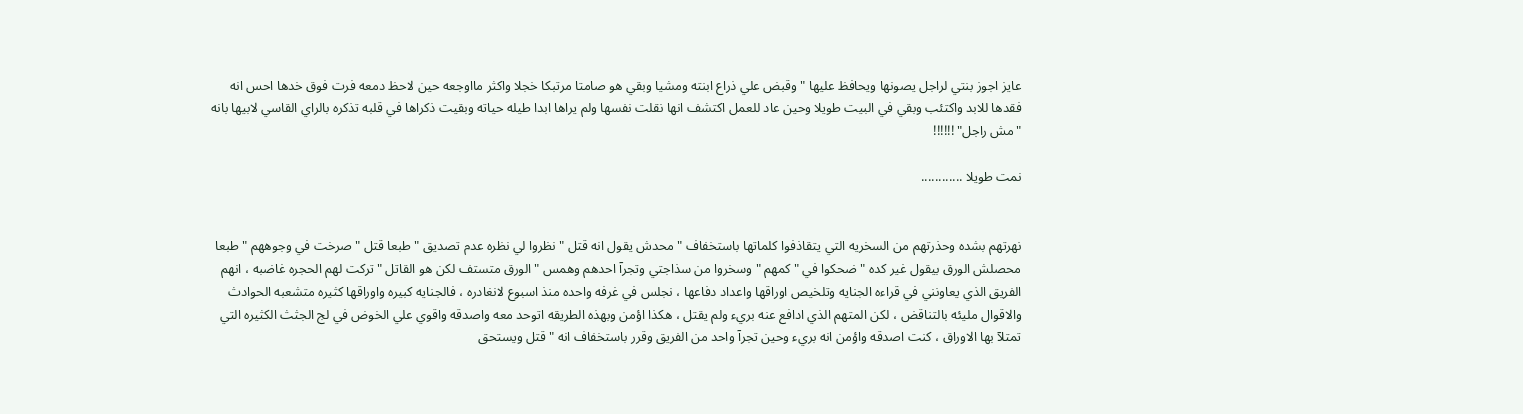عايز اجوز بنتي لراجل يصونها ويحافظ عليها " وقبض علي ذراع ابنته ومشيا وبقي هو صامتا مرتبكا خجلا واكثر مااوجعه حين لاحظ دمعه فرت فوق خدها احس انه فقدها للابد واكتئب وبقي في البيت طويلا وحين عاد للعمل اكتشف انها نقلت نفسها ولم يراها ابدا طيله حياته وبقيت ذكراها في قلبه تذكره بالراي القاسي لابيها بانه "مش راجل" !!!!!!

نمت طويلا ............


نهرتهم بشده وحذرتهم من السخريه التي يتقاذفوا كلماتها باستخفاف " محدش يقول انه قتل " نظروا لي نظره عدم تصديق " طبعا قتل " صرخت في وجوههم " طبعا محصلش الورق بيقول غير كده " ضحكوا في " كمهم " وسخروا من سذاجتي وتجرآ احدهم وهمس " الورق متستف لكن هو القاتل " تركت لهم الحجره غاضبه ، انهم الفريق الذي يعاونني في قراءه الجنايه وتلخيص اوراقها واعداد دفاعها ، نجلس في غرفه واحده منذ اسبوع لانغادره ، فالجنايه كبيره واوراقها كثيره متشعبه الحوادث والاقوال مليئه بالتناقض ، لكن المتهم الذي ادافع عنه بريء ولم يقتل ، هكذا اؤمن وبهذه الطريقه اتوحد معه واصدقه واقوي علي الخوض في لج الجثث الكثيره التي تمتلآ بها الاوراق ، كنت اصدقه واؤمن انه بريء وحين تجرآ واحد من الفريق وقرر باستخفاف انه " قتل ويستحق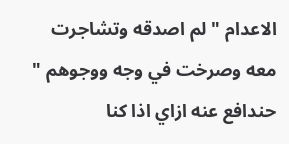الاعدام " لم اصدقه وتشاجرت معه وصرخت في وجه ووجوهم " حندافع عنه ازاي اذا كنا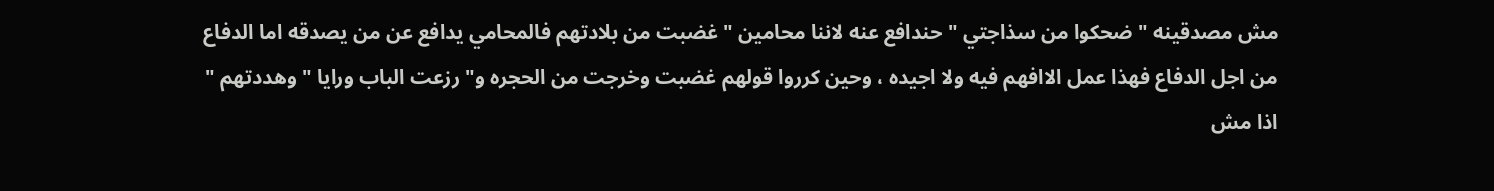مش مصدقينه " ضحكوا من سذاجتي " حندافع عنه لاننا محامين " غضبت من بلادتهم فالمحامي يدافع عن من يصدقه اما الدفاع من اجل الدفاع فهذا عمل الاافهم فيه ولا اجيده ، وحين كرروا قولهم غضبت وخرجت من الحجره و" رزعت الباب ورايا " وهددتهم " اذا مش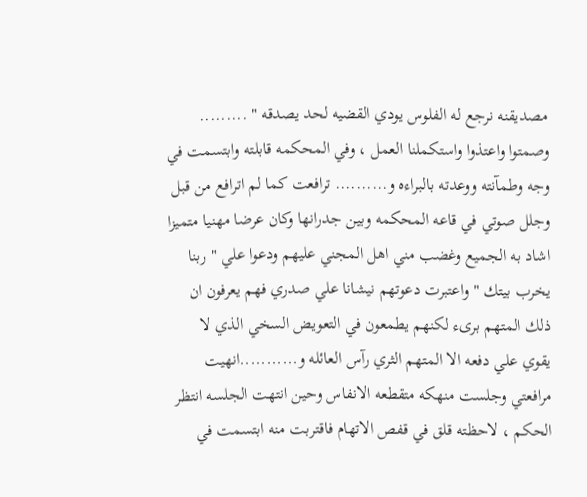مصديقنه نرجع له الفلوس يودي القضيه لحد يصدقه " ......... وصمتوا واعتذوا واستكملنا العمل ، وفي المحكمه قابلته وابتسمت في وجه وطمآنته ووعدته بالبراءه و.......... ترافعت كما لم اترافع من قبل وجلل صوتي في قاعه المحكمه وبين جدرانها وكان عرضا مهنيا متميزا اشاد به الجميع وغضب مني اهل المجني عليهم ودعوا علي " ربنا يخرب بيتك " واعتبرت دعوتهم نيشانا علي صدري فهم يعرفون ان ذلك المتهم برىء لكنهم يطمعون في التعويض السخي الذي لا يقوي علي دفعه الا المتهم الثري رآس العائله و...........انهيت مرافعتي وجلست منهكه متقطعه الانفاس وحين انتهت الجلسه انتظر الحكم ، لاحظته قلق في قفص الاتهام فاقتربت منه ابتسمت في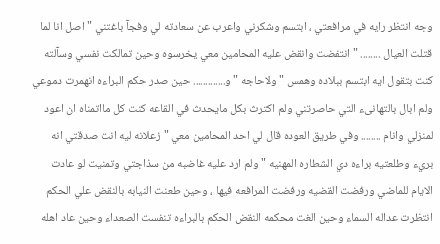وجه انتظر رايه في مرافعتي ، ابتسم وشكرني واعرب عن سعادته لي وفجآ باغتني " اصل انا لما قتلت العيال ........ " انتفضت وانقض عليه المحامين معي يخرسوه وحين تمالكت نفسي وسآلته كنت بتقول ايه ابتسم ببلاده وهمس " ولاحاجه " و............. حين صدر حكم البراءه انهمرت دموعي ولم ابال بالتهانىء التي حاصرتني ولم اكترث بكل مايحدث في القاعه كنت كل مااتمناه ان اعود لمنزلي وانام ........ وفي طريق العوده قال لي احد المحامين معي " زعلانه ليه انت صدقتي انه بريء وطلعتيه براءه دي الشطاره المهنيه " ولم ارد عليه غاضبه من سذاجتي وتمنيت لو عادت الايام للماضي ورفضت القضيه ورفضت المرافعه فيها ، وحين طعنت النيابه بالنقض علي الحكم انتظرت عداله السماء وحين الغت محكمه النقض الحكم بالبراءه تنفست الصعداء وحين عاد اهله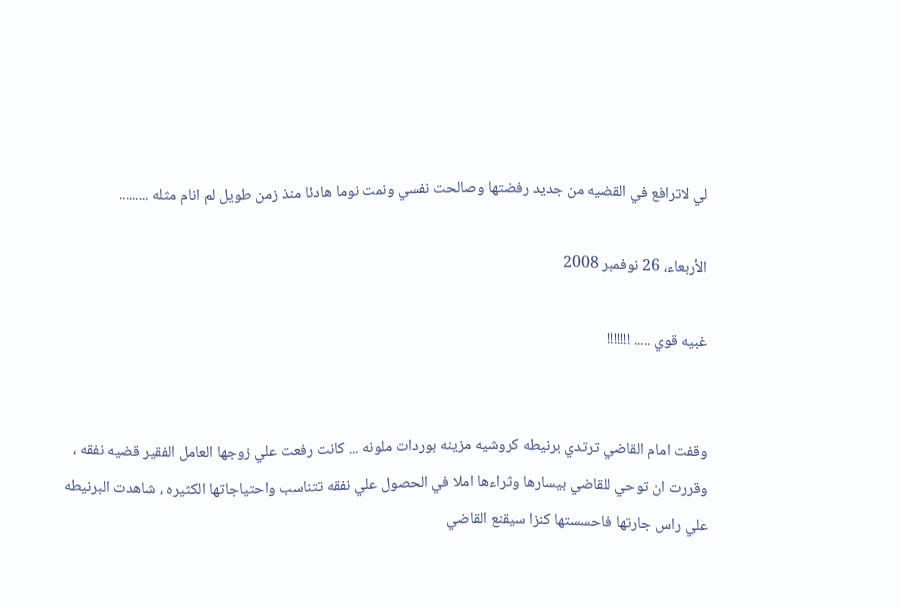لي لاترافع في القضيه من جديد رفضتها وصالحت نفسي ونمت نوما هادئا منذ زمن طويل لم انام مثله .........

الأربعاء، 26 نوفمبر 2008

غبيه قوي ..... !!!!!!!


وقفت امام القاضي ترتدي برنيطه كروشيه مزينه بوردات ملونه ... كانت رفعت علي زوجها العامل الفقير قضيه نفقه ، وقررت ان توحي للقاضي بيسارها وثراءها املا في الحصول علي نفقه تتناسب واحتياجاتها الكثيره ، شاهدت البرنيطه علي راس جارتها فاحسستها كنزا سيقنع القاضي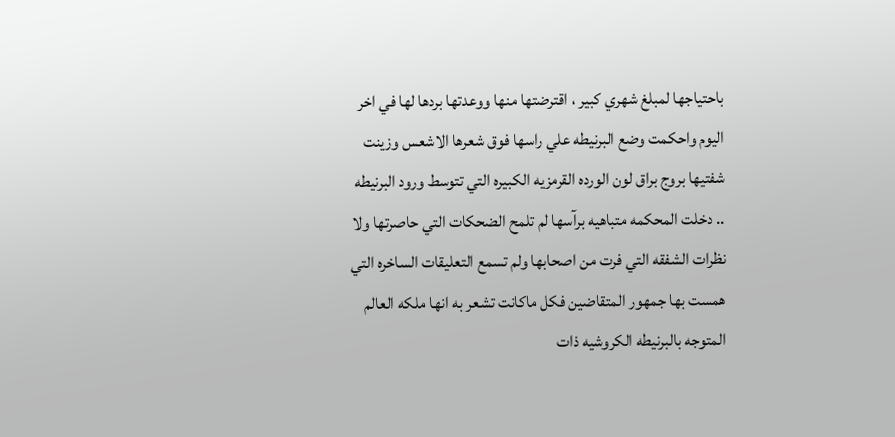باحتياجها لمبلغ شهري كبير ، اقترضتها منها ووعدتها بردها لها في اخر اليوم واحكمت وضع البرنيطه علي راسها فوق شعرها الاشعس وزينت شفتيها بروج براق لون الورده القرمزيه الكبيره التي تتوسط ورود البرنيطه .. دخلت المحكمه متباهيه برآسها لم تلمح الضحكات التي حاصرتها ولا نظرات الشفقه التي فرت من اصحابها ولم تسمع التعليقات الساخره التي همست بها جمهور المتقاضين فكل ماكانت تشعر به انها ملكه العالم المتوجه بالبرنيطه الكروشيه ذات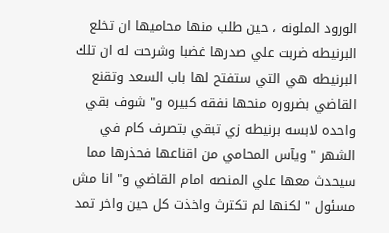الورود الملونه ، حين طلب منها محاميها ان تخلع البرنيطه ضربت علي صدرها غضبا وشرحت له ان تلك البرنيطه هي التي ستفتح لها باب السعد وتقنع القاضي بضروره منحها نفقه كبيره و" شوف بقي واحده لابسه برنيطه زي تبقي بتصرف كام في الشهر " ويآس المحامي من اقناعها فحذرها مما سيحدث معها علي المنصه امام القاضي و" انا مش مسئول " لكنها لم تكترث واخذت كل حين واخر تمد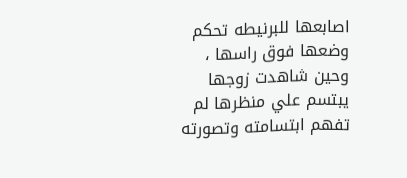اصابعها للبرنيطه تحكم وضعها فوق راسها ، وحين شاهدت زوجها يبتسم علي منظرها لم تفهم ابتسامته وتصورته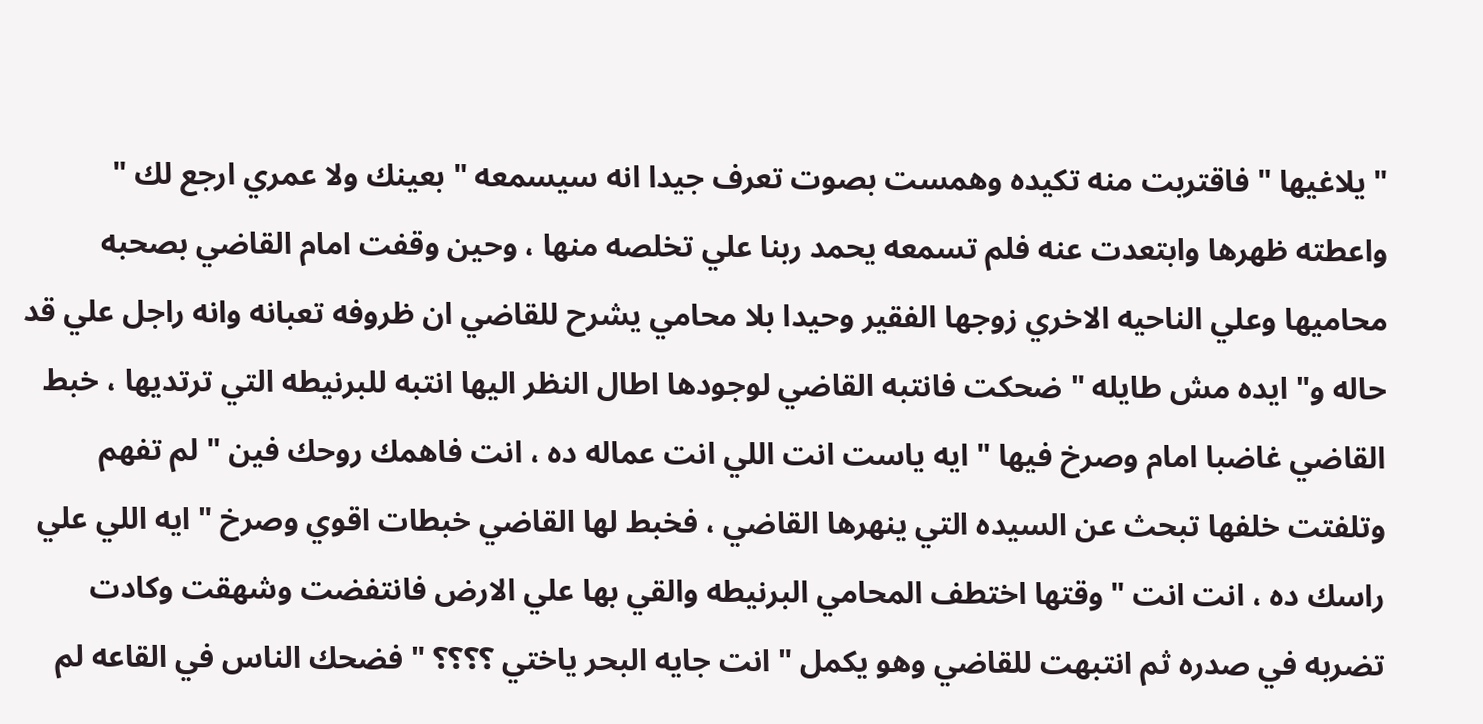" يلاغيها " فاقتربت منه تكيده وهمست بصوت تعرف جيدا انه سيسمعه " بعينك ولا عمري ارجع لك " واعطته ظهرها وابتعدت عنه فلم تسمعه يحمد ربنا علي تخلصه منها ، وحين وقفت امام القاضي بصحبه محاميها وعلي الناحيه الاخري زوجها الفقير وحيدا بلا محامي يشرح للقاضي ان ظروفه تعبانه وانه راجل علي قد حاله و" ايده مش طايله " ضحكت فانتبه القاضي لوجودها اطال النظر اليها انتبه للبرنيطه التي ترتديها ، خبط القاضي غاضبا امام وصرخ فيها " ايه ياست انت اللي انت عماله ده ، انت فاهمك روحك فين " لم تفهم وتلفتت خلفها تبحث عن السيده التي ينهرها القاضي ، فخبط لها القاضي خبطات اقوي وصرخ " ايه اللي علي راسك ده ، انت انت " وقتها اختطف المحامي البرنيطه والقي بها علي الارض فانتفضت وشهقت وكادت تضربه في صدره ثم انتبهت للقاضي وهو يكمل " انت جايه البحر ياختي ؟؟؟؟ " فضحك الناس في القاعه لم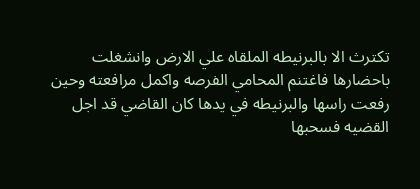تكترث الا بالبرنيطه الملقاه علي الارض وانشغلت باحضارها فاغتنم المحامي الفرصه واكمل مرافعته وحين رفعت راسها والبرنيطه في يدها كان القاضي قد اجل القضيه فسحبها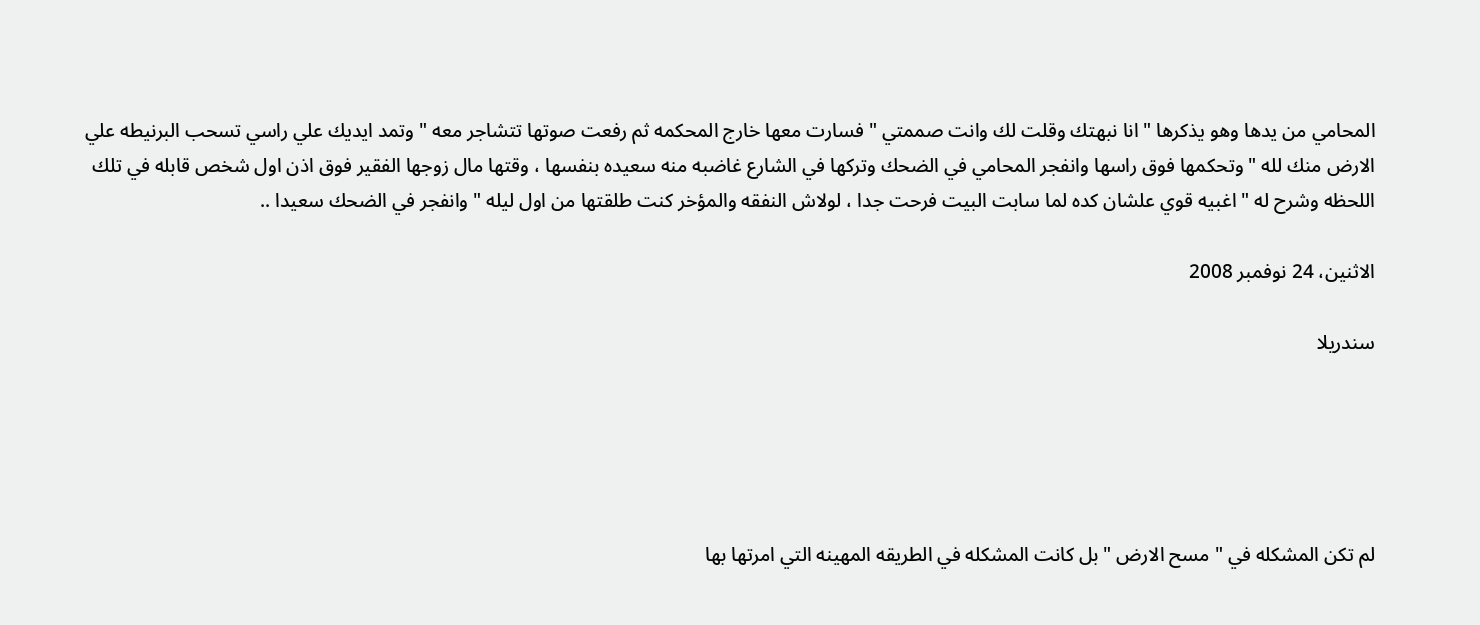المحامي من يدها وهو يذكرها " انا نبهتك وقلت لك وانت صممتي " فسارت معها خارج المحكمه ثم رفعت صوتها تتشاجر معه " وتمد ايديك علي راسي تسحب البرنيطه علي الارض منك لله " وتحكمها فوق راسها وانفجر المحامي في الضحك وتركها في الشارع غاضبه منه سعيده بنفسها ، وقتها مال زوجها الفقير فوق اذن اول شخص قابله في تلك اللحظه وشرح له " اغبيه قوي علشان كده لما سابت البيت فرحت جدا ، لولاش النفقه والمؤخر كنت طلقتها من اول ليله " وانفجر في الضحك سعيدا ..

الاثنين، 24 نوفمبر 2008

سندريلا





لم تكن المشكله في " مسح الارض " بل كانت المشكله في الطريقه المهينه التي امرتها بها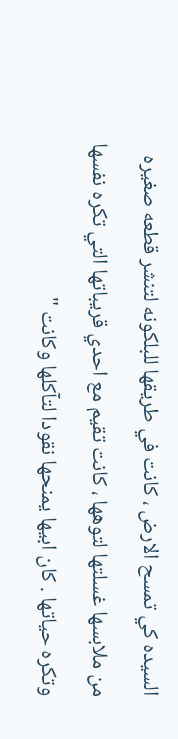السيده كي تمسح الارض ، كانت في طريقها للبلكونه لتنشر قطعه صغيره من ملابسها غسلتها لتوهها ، كانت تقيم مع احدي قريباتها التي تكره نفسها وتكره حياتها . كان ابيها يمنحها نقودا لتآكلها وكانت "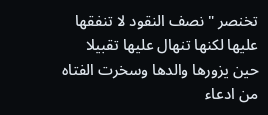تخنصر " نصف النقود لا تنفقها عليها لكنها تنهال عليها تقبيلا حين يزورها والدها وسخرت الفتاه من ادعاء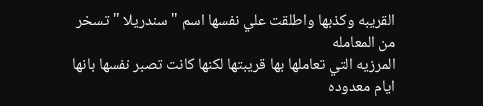القريبه وكذبها واطلقت علي نفسها اسم " سندريلا " تسخر من المعامله
المرزيه التي تعاملها بها قريبتها لكنها كانت تصبر نفسها بانها ايام معدوده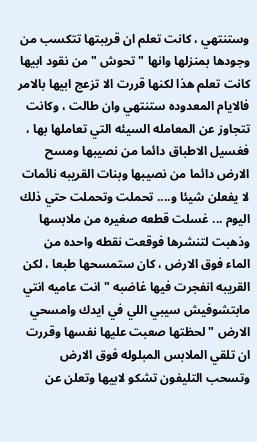وستنتهي ، كانت تعلم ان قريبتها تتكسب من وجودها بمنزلها وانها " تحوش " من نقود ابيها كانت تعلم هذا لكنها قررت الا تزعج ابيها بالامر فالايام المعدوده ستنتهي وان طالت ، وكانت تتجاوز عن المعامله السيئه التي تعاملها بها ، فغسيل الاطباق دائما من نصيبها ومسح الارض دائما من نصيبها وبنات القريبه نائمات لا يفعلن شيئا و.... تحملت وتحملت حتي ذلك اليوم ... غسلت قطعه صغيره من ملابسها وذهبت لتنشرها فوقعت نقطه واحده من الماء فوق الارض ، كان ستمسحها طبعا ، لكن القريبه انفجرت فيها غاضبه " انت عاميه انتي مابتشوفيش سيبي اللي في ايدك وامسحي الارض " لحظتها صعبت عليها نفسها وقررت ان تلقي الملابس المبلوله فوق الارض وتسحب التليفون تشكو لابيها وتعلن عن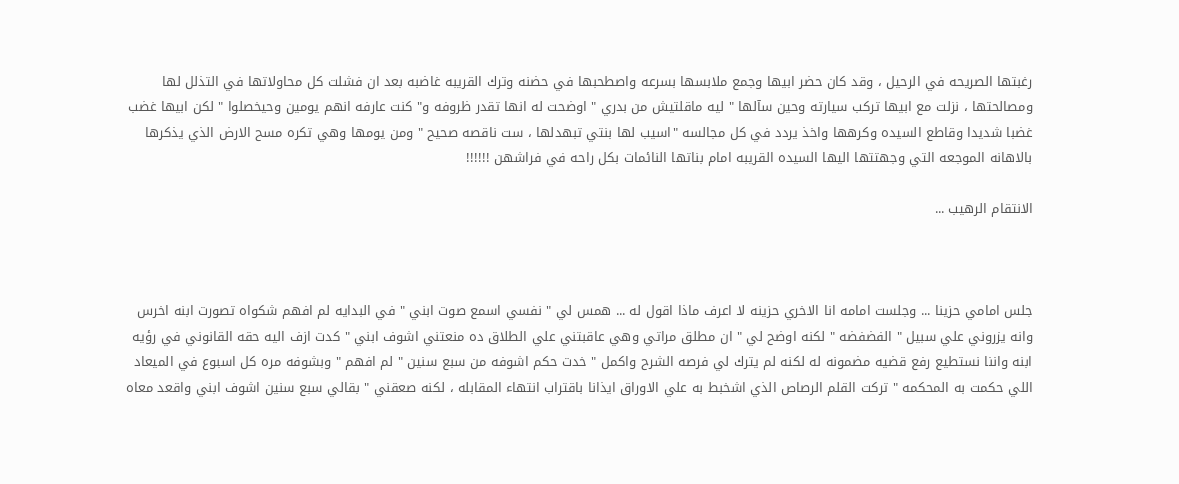رغبتها الصريحه في الرحيل ، وقد كان حضر ابيها وجمع ملابسها بسرعه واصطحبها في حضنه وترك القريبه غاضبه بعد ان فشلت كل محاولاتها في التذلل لها ومصالحتها ، نزلت مع ابيها تركب سيارته وحين سآلها " ليه ماقلتيش من بدري " اوضحت له انها تقدر ظروفه و" كنت عارفه انهم يومين وحيخصلوا " لكن ابيها غضب غضبا شديدا وقاطع السيده وكرهها واخذ يردد في كل مجالسه "اسيب لها بنتي تبهدلها ، ست ناقصه صحيح " ومن يومها وهي تكره مسح الارض الذي يذكرها بالاهانه الموجعه التي وجهتتها اليها السيده القريبه امام بناتها النائمات بكل راحه في فراشهن !!!!!!

الانتقام الرهيب ...



جلس امامي حزينا ... وجلست امامه انا الاخري حزينه لا اعرف ماذا اقول له ... همس لي " نفسي اسمع صوت ابني " في البدايه لم افهم شكواه تصورت ابنه اخرس وانه يزروني علي سبيل " الفضفضه " لكنه اوضح لي " ان مطلق مراتي وهي عاقبتني علي الطلاق ده منعتني اشوف ابني " كدت ازف اليه حقه القانوني في رؤيه ابنه واننا نستطيع رفع قضيه مضمونه له لكنه لم يترك لي فرصه الشرح واكمل " خدت حكم اشوفه من سبع سنين " لم افهم " وبشوفه مره كل اسبوع في الميعاد اللي حكمت به المحكمه " تركت القلم الرصاص الذي اشخبط به علي الاوراق ايذانا باقتراب انتهاء المقابله ، لكنه صعقني " بقالي سبع سنين اشوف ابني واقعد معاه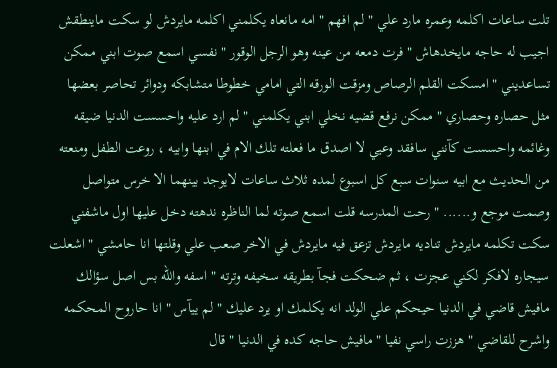تلت ساعات اكلمه وعمره مارد علي " لم افهم " امه مانعاه يكلمني اكلمه مايردش لو سكت ماينطقش اجيب له حاجه مايخدهاش " فرت دمعه من عينه وهو الرجل الوقور " نفسي اسمع صوت ابني ممكن تساعديني " امسكت القلم الرصاص ومزقت الورقه التي امامي خطوطا متشابكه ودوائر تحاصر بعضها مثل حصاره وحصاري " ممكن نرفع قضيه نخلي ابني يكلمني " لم ارد عليه واحسست الدنيا ضيقه وغائمه واحسست كآنني سافقد وعيي لا اصدق ما فعلته تلك الام في ابنها وابيه ، روعت الطفل ومنعته من الحديث مع ابيه سنوات سبع كل اسبوع لمده ثلاث ساعات لايوجد بينهما الا خرس متواصل وصمت موجع و...... " رحت المدرسه قلت اسمع صوته لما الناظره ندهته دخل عليها اول ماشفني سكت تكلمه مايردش تناديه مايردش تزعق فيه مايردش في الاخر صعب علي وقلتها انا حامشي " اشعلت سيجاره لافكر لكني عجزت ، ثم ضحكت فجآ بطريقه سخيفه وترته " اسفه والله بس اصل سؤالك مافيش قاضي في الدنيا حيحكم علي الولد انه يكلمك او يرد عليك " لم ييآس " انا حاروح المحكمه واشرح للقاضي " هززت راسي نفيا " مافيش حاجه كده في الدنيا " قال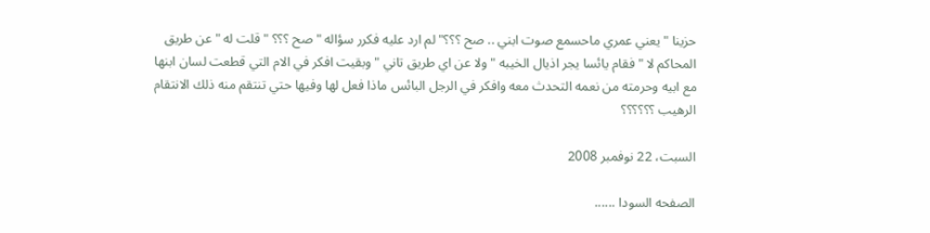حزينا " يعني عمري ماحسمع صوت ابني .. صح ؟؟؟" لم ارد عليه فكرر سؤاله " صح ؟؟؟ " قلت له " عن طريق المحاكم لا " فقام يائسا يجر اذيال الخيبه " ولا عن اي طريق تاني " وبقيت افكر في الام التي قطعت لسان ابنها مع ابيه وحرمته من نعمه التحدث معه وافكر في الرجل البائس ماذا فعل لها وفيها حتي تنتقم منه ذلك الانتقام الرهيب ؟؟؟؟؟؟

السبت، 22 نوفمبر 2008

الصفحه السودا ......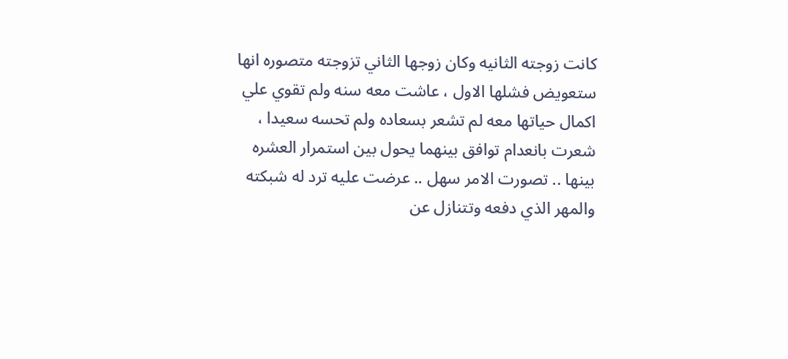كانت زوجته الثانيه وكان زوجها الثاني تزوجته متصوره انها ستعويض فشلها الاول ، عاشت معه سنه ولم تقوي علي اكمال حياتها معه لم تشعر بسعاده ولم تحسه سعيدا ، شعرت بانعدام توافق بينهما يحول بين استمرار العشره بينها .. تصورت الامر سهل .. عرضت عليه ترد له شبكته والمهر الذي دفعه وتتنازل عن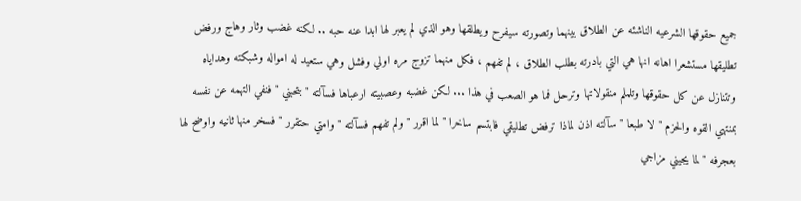جميع حقوقها الشرعيه الناشئه عن الطلاق بينهما وتصورته سيفرح ويطلقها وهو الذي لم يعبر لها ابدا عنه حبه .. لكنه غضب وثار وهاج ورفض تطليقها مستشعرا اهانه انها هي التي بادرته بطلب الطلاق ، لم تفهم ، فكل منهما تزوج مره اولي وفشل وهي ستعيد له امواله وشبكته وهداياه وتتنازل عن كل حقوقها وتلملم منقولاتها وترحل فما هو الصعب في هذا ... لكن غضبه وعصبيته ارعباها فسآلته " بتحبني " فنفي التهمه عن نفسه بمنتهي القوه والحزم " لا طبعا " سآلته اذن لماذا ترفض تطليقي فابتسم ساخرا " لما اقرر " ولم تفهم فسآلته " وامتي حتقرر " فسخر منها ثانيه واوضح لها بعجرفه " لما يجيني مزاجي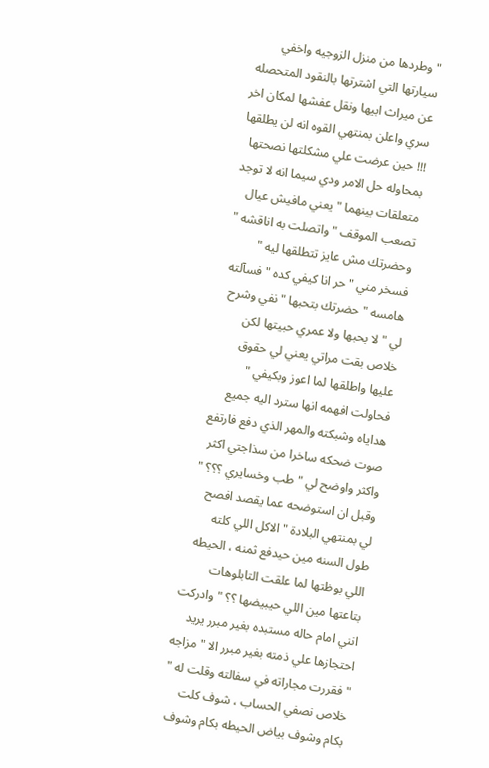" وطردها من منزل الزوجيه واخفي سيارتها التي اشترتها بالنقود المتحصله عن ميراث ابيها ونقل عفشها لمكان اخر سري واعلن بمنتهي القوه انه لن يطلقها !!! حين عرضت علي مشكلتها نصحتها بمحاوله حل الامر ودي سيما انه لا توجد متعلقات بينهما " يعني مافيش عيال تصعب الموقف " واتصلت به اناقشه " وحضرتك مش عايز تتطلقها ليه " فسخر مني " حر انا كيفي كده " فسآلته هامسه " حضرتك بتحبها " نفي وشرح لي " لا بحبها ولا عمري حبيتها لكن خلاص بقت مراتي يعني لي حقوق عليها واطلقها لما اعوز وبكيفي " فحاولت افهمه انها سترد اليه جميع هداياه وشبكته والمهر الذي دفع فارتفع صوت ضحكه ساخرا من سذاجتي اكثر واكثر واوضح لي " طب وخسايري ؟؟؟ " وقبل ان استوضحه عما يقصد افصح لي بمنتهي البلادة " الاكل اللي كلته طول السنه مين حيدفع ثمنه ، الحيطه اللي بوظتها لما علقت التابلوهات بتاعتها مين اللي حيبيضها ؟؟ " وادركت انني امام حاله مستبده بغير مبرر يريد احتجازها علي ذمته بغير مبرر الا " مزاجه " فقررت مجاراته في سفالته وقلت له " خلاص نصفي الحساب ، شوف كلت بكام وشوف بياض الحيطه بكام وشوف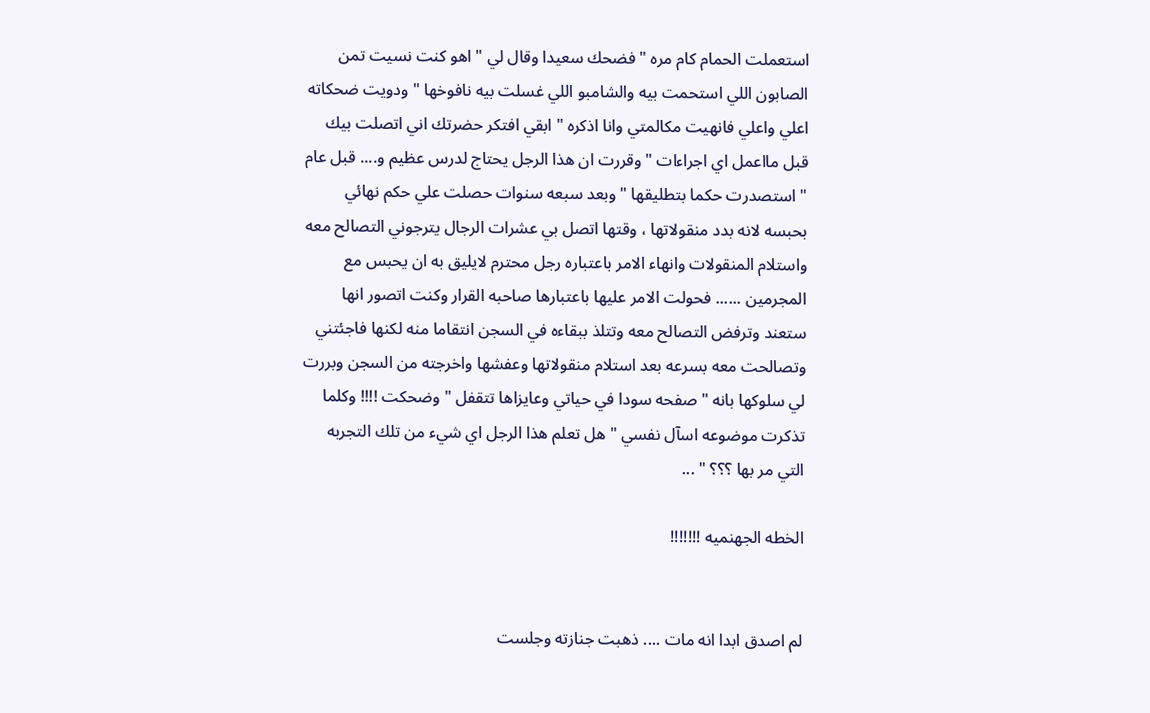استعملت الحمام كام مره " فضحك سعيدا وقال لي " اهو كنت نسيت تمن الصابون اللي استحمت بيه والشامبو اللي غسلت بيه نافوخها " ودويت ضحكاته اعلي واعلي فانهيت مكالمتي وانا اذكره " ابقي افتكر حضرتك اني اتصلت بيك قبل مااعمل اي اجراءات " وقررت ان هذا الرجل يحتاج لدرس عظيم و.... قبل عام " استصدرت حكما بتطليقها " وبعد سبعه سنوات حصلت علي حكم نهائي بحبسه لانه بدد منقولاتها ، وقتها اتصل بي عشرات الرجال يترجوني التصالح معه واستلام المنقولات وانهاء الامر باعتباره رجل محترم لايليق به ان يحبس مع المجرمين ...... فحولت الامر عليها باعتبارها صاحبه القرار وكنت اتصور انها ستعند وترفض التصالح معه وتتلذ ببقاءه في السجن انتقاما منه لكنها فاجئتني وتصالحت معه بسرعه بعد استلام منقولاتها وعفشها واخرجته من السجن وبررت لي سلوكها بانه " صفحه سودا في حياتي وعايزاها تتقفل " وضحكت !!!! وكلما تذكرت موضوعه اسآل نفسي " هل تعلم هذا الرجل اي شيء من تلك التجربه التي مر بها ؟؟؟ " ...

الخطه الجهنميه !!!!!!!


لم اصدق ابدا انه مات .... ذهبت جنازته وجلست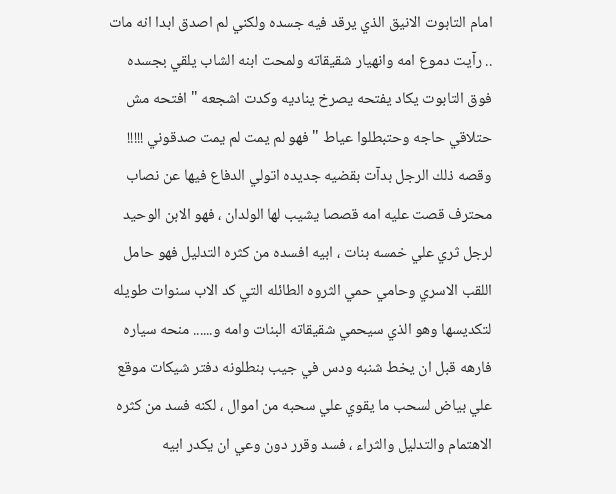امام التابوت الانيق الذي يرقد فيه جسده ولكني لم اصدق ابدا انه مات .. رآيت دموع امه وانهيار شقيقاته ولمحت ابنه الشاب يلقي بجسده فوق التابوت يكاد يفتحه يصرخ يناديه وكدت اشجعه " افتحه مش حتلاقي حاجه وحتبطلوا عياط " فهو لم يمت لم يمت صدقوني !!!!! وقصه ذلك الرجل بدآت بقضيه جديده اتولي الدفاع فيها عن نصاب محترف قصت عليه امه قصصا يشيب لها الولدان ، فهو الابن الوحيد لرجل ثري علي خمسه بنات ، ابيه افسده من كثره التدليل فهو حامل اللقب الاسري وحامي حمي الثروه الطائله التي كد الاب سنوات طويله لتكديسها وهو الذي سيحمي شقيقاته البنات وامه و...... منحه سياره فارهه قبل ان يخط شنبه ودس في جيب بنطلونه دفتر شيكات موقع علي بياض لسحب ما يقوي علي سحبه من اموال ، لكنه فسد من كثره الاهتمام والتدليل والثراء ، فسد وقرر دون وعي ان يكدر ابيه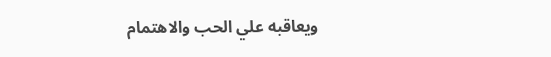ويعاقبه علي الحب والاهتمام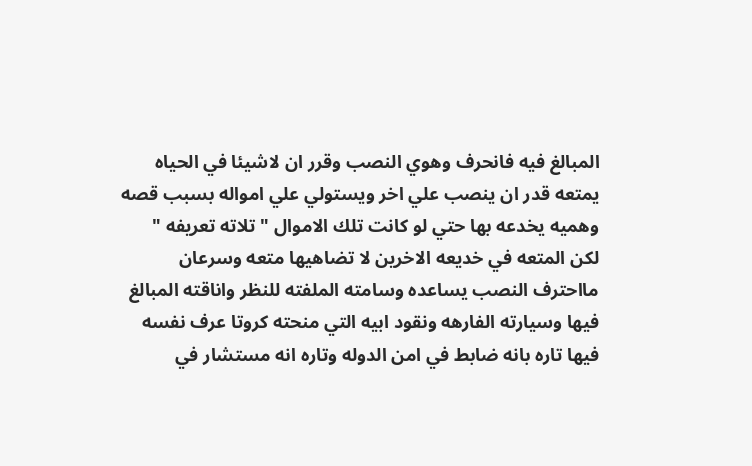المبالغ فيه فانحرف وهوي النصب وقرر ان لاشيئا في الحياه يمتعه قدر ان ينصب علي اخر ويستولي علي امواله بسبب قصه وهميه يخدعه بها حتي لو كانت تلك الاموال " تلاته تعريفه " لكن المتعه في خديعه الاخرين لا تضاهيها متعه وسرعان مااحترف النصب يساعده وسامته الملفته للنظر واناقته المبالغ فيها وسيارته الفارهه ونقود ابيه التي منحته كروتا عرف نفسه فيها تاره بانه ضابط في امن الدوله وتاره انه مستشار في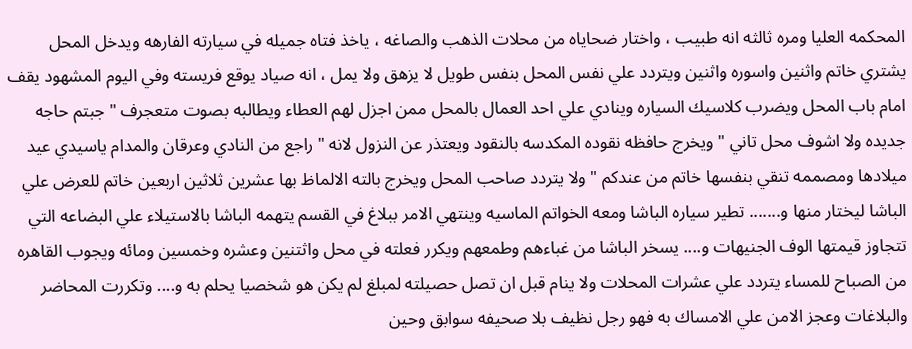المحكمه العليا ومره ثالثه انه طبيب ، واختار ضحاياه من محلات الذهب والصاغه ، ياخذ فتاه جميله في سيارته الفارهه ويدخل المحل يشتري خاتم واثنين واسوره واثنين ويتردد علي نفس المحل بنفس طويل لا يزهق ولا يمل ، انه صياد يوقع فريسته وفي اليوم المشهود يقف امام باب المحل ويضرب كلاسيك السياره وينادي علي احد العمال بالمحل ممن اجزل لهم العطاء ويطالبه بصوت متعجرف " جبتم حاجه جديده ولا اشوف محل تاني " ويخرج حافظه نقوده المكدسه بالنقود ويعتذر عن النزول لانه " راجع من النادي وعرقان والمدام ياسيدي عيد ميلادها ومصممه تنقي بنفسها خاتم من عندكم " ولا يتردد صاحب المحل ويخرج بالته الالماظ بها عشرين ثلاثين اربعين خاتم للعرض علي الباشا ليختار منها و....... تطير سياره الباشا ومعه الخواتم الماسيه وينتهي الامر ببلاغ في القسم يتهمه الباشا بالاستيلاء علي البضاعه التي تتجاوز قيمتها الوف الجنيهات و.... يسخر الباشا من غباءهم وطمعهم ويكرر فعلته في محل واثتنين وعشره وخمسين ومائه ويجوب القاهره من الصباح للمساء يتردد علي عشرات المحلات ولا ينام قبل ان تصل حصيلته لمبلغ لم يكن هو شخصيا يحلم به و.... وتكررت المحاضر والبلاغات وعجز الامن علي الامساك به فهو رجل نظيف بلا صحيفه سوابق وحين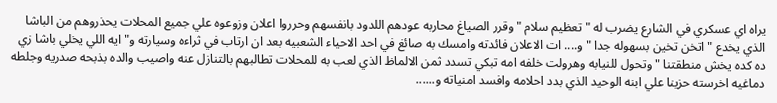يراه اي عسكري في الشارع يضرب له " تعظيم سلام " وقرر الصياغ محاربه عودهم اللدود بانفسهم وحرروا اعلان وزوعوه علي جميع المحلات يحذروهم من الباشا الذي يخدع " اتخن تخين بسهوله جدا " و.... ات الاعلان فائدته وامسك به صائغ في احد الاحياء الشعبيه بعد ان ارتاب في ثراءه وسيارته و" ايه اللي يخلي باشا زي ده كده يخش منطقتنا " وتحول للنيابه وهرولت خلفه امه تبكي تسدد ثمن الالماظ الذي لعب به للمحلات تطالبهم بالتنازل عنه واصيب والده بذبحه صدريه وجلطه دماغيه اخرسته حزينا علي ابنه الوحيد الذي بدد احلامه وافسد امنياته و......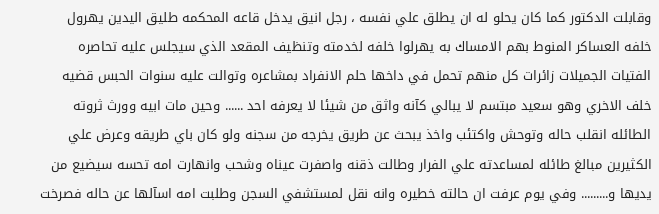وقابلت الدكتور كما كان يحلو له ان يطلق علي نفسه ، رجل انيق يدخل قاعه المحكمه طليق اليدين يهرول خلفه العساكر المنوط بهم الامساك به يهرلوا خلفه لخدمته وتنظيف المقعد الذي سيجلس عليه تحاصره الفتيات الجميلات زائرات كل منهم تحمل في داخها حلم الانفراد بمشاعره وتوالت عليه سنوات الحبس قضيه خلف الاخري وهو سعيد مبتسم لا يبالي كآنه واثق من شيئا لا يعرفه احد ...... وحين مات ابيه وورث ثروته الطائله انقلب حاله وتوحش واكتئب واخذ يبحث عن طريق يخرجه من سجنه ولو كان باي طريقه وعرض علي الكثيرين مبالغ طائله لمساعدته علي الفرار وطالت ذقنه واصفرت عيناه وشحب وانهارت امه تحسه سيضيع من يديها و......... وفي يوم عرفت ان حالته خطيره وانه نقل لمستشفي السجن وطلبت امه اسآلها عن حاله فصرخت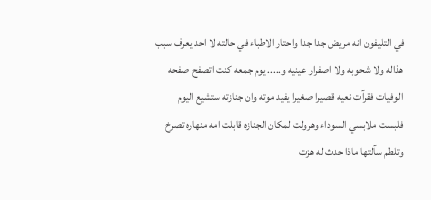في التليفون انه مريض جدا جدا واحتار الاطباء في حالته لا احد يعرف سبب هذاله ولا شحوبه ولا اصفرار عينيه و..... يوم جمعه كنت اتصفح صفحه الوفيات فقرآت نعيه قصيرا صغيرا يفيد موته وان جنازته ستشيع اليوم فلبست ملابسي السوداء وهرولت لمكان الجنازه قابلت امه منهاره تصرخ وتلطم سآلتها ماذا حدث له هزت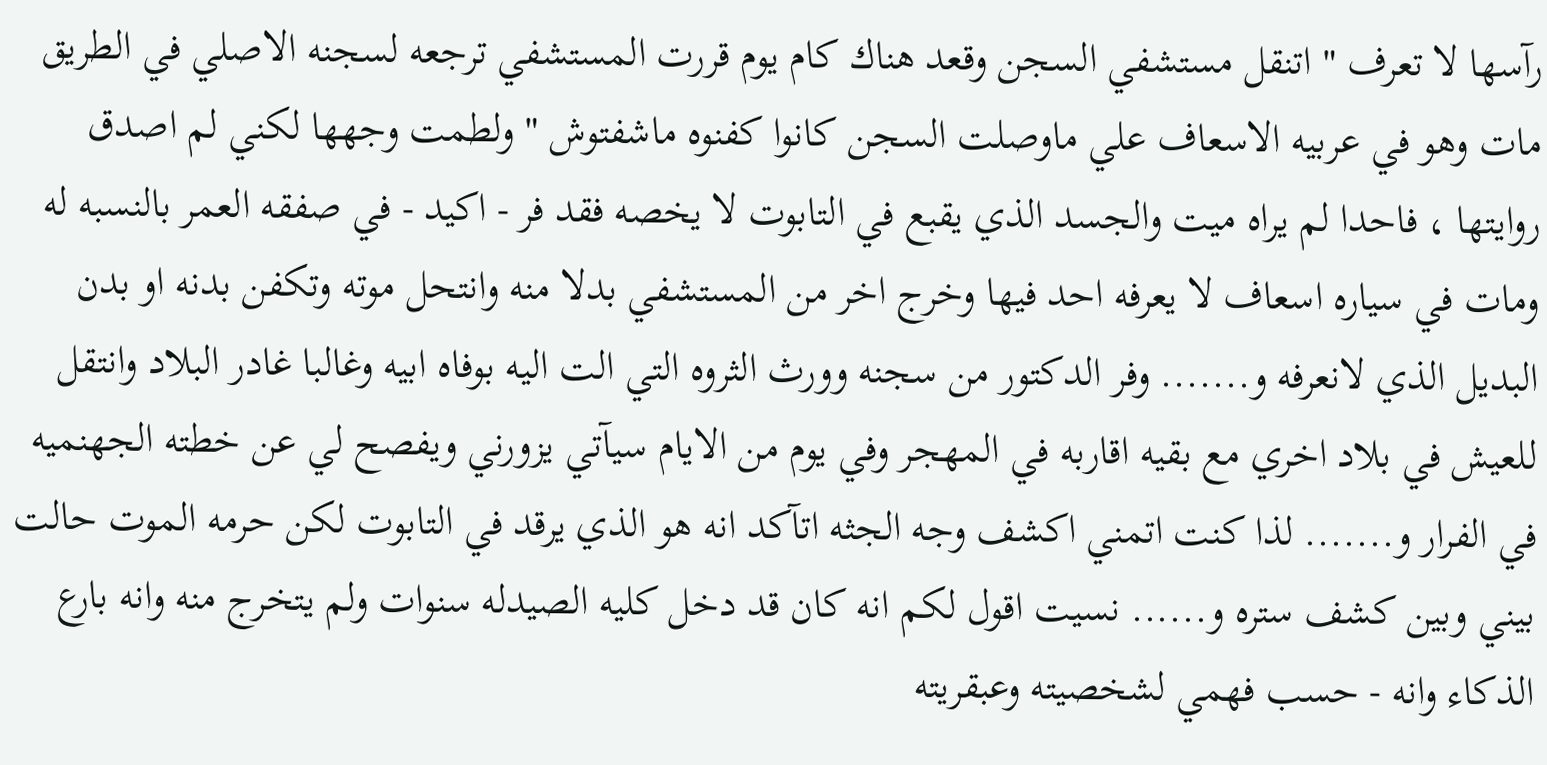رآسها لا تعرف " اتنقل مستشفي السجن وقعد هناك كام يوم قررت المستشفي ترجعه لسجنه الاصلي في الطريق مات وهو في عربيه الاسعاف علي ماوصلت السجن كانوا كفنوه ماشفتوش " ولطمت وجهها لكني لم اصدق روايتها ، فاحدا لم يراه ميت والجسد الذي يقبع في التابوت لا يخصه فقد فر - اكيد - في صفقه العمر بالنسبه له ومات في سياره اسعاف لا يعرفه احد فيها وخرج اخر من المستشفي بدلا منه وانتحل موته وتكفن بدنه او بدن البديل الذي لانعرفه و....... وفر الدكتور من سجنه وورث الثروه التي الت اليه بوفاه ابيه وغالبا غادر البلاد وانتقل للعيش في بلاد اخري مع بقيه اقاربه في المهجر وفي يوم من الايام سيآتي يزورني ويفصح لي عن خطته الجهنميه في الفرار و....... لذا كنت اتمني اكشف وجه الجثه اتآكد انه هو الذي يرقد في التابوت لكن حرمه الموت حالت بيني وبين كشف ستره و...... نسيت اقول لكم انه كان قد دخل كليه الصيدله سنوات ولم يتخرج منه وانه بارع الذكاء وانه - حسب فهمي لشخصيته وعبقريته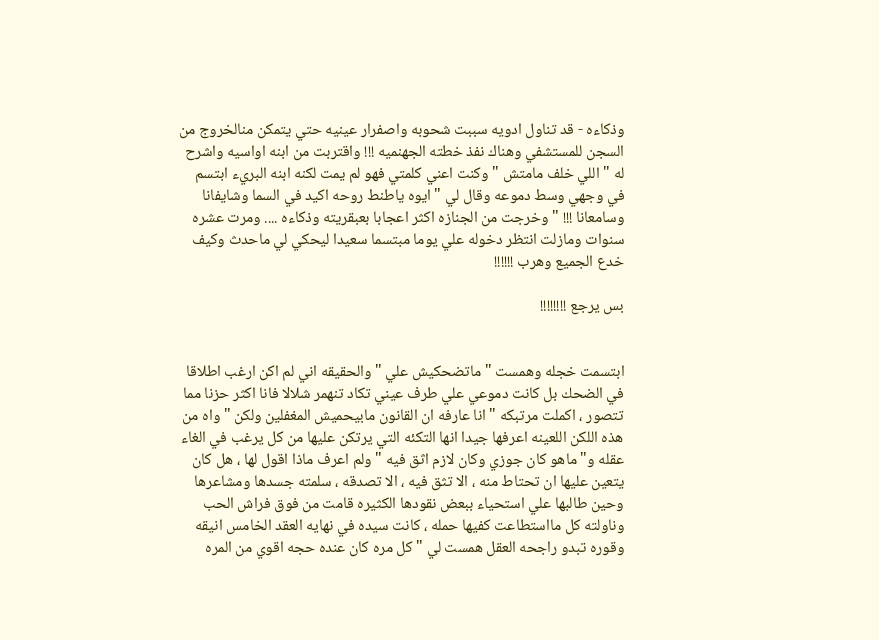وذكاءه - قد تناول ادويه سببت شحوبه واصفرار عينيه حتي يتمكن منالخروج من السجن للمستشفي وهناك نفذ خطته الجهنميه !!! واقتربت من ابنه اواسيه واشرح له " اللي خلف مامتش " وكنت اعني كلمتي فهو لم يمت لكنه ابنه البريء ابتسم في وجهي وسط دموعه وقال لي " ايوه ياطنط روحه اكيد في السما وشايفانا وسامعانا !!! " وخرجت من الجنازه اكثر اعجابا بعبقريته وذكاءه .... ومرت عشره سنوات ومازلت انتظر دخوله علي يوما مبتسما سعيدا ليحكي لي ماحدث وكيف خدع الجميع وهرب !!!!!!

بس يرجع !!!!!!!!


ابتسمت خجله وهمست " ماتضحكيش علي " والحقيقه اني لم اكن ارغب اطلاقا في الضحك بل كانت دموعي علي طرف عيني تكاد تنهمر شلالا فانا اكثر حزنا مما تتصور ، اكملت مرتبكه " انا عارفه ان القانون مابيحميش المغفلين ولكن " واه من هذه اللكن اللعينه اعرفها جيدا انها التكئه التي يرتكن عليها من كل يرغب في الغاء عقله و" ماهو كان جوزي وكان لازم اثق فيه " ولم اعرف ماذا اقول لها ، هل كان يتعين عليها ان تحتاط منه ، الا تثق فيه ، الا تصدقه ، سلمته جسدها ومشاعرها وحين طالبها علي استحياء ببعض نقودها الكثيره قامت من فوق فراش الحب وناولته كل مااستطاعت كفيها حمله ، كانت سيده في نهايه العقد الخامس انيقه وقوره تبدو راجحه العقل همست لي " كل مره كان عنده حجه اقوي من المره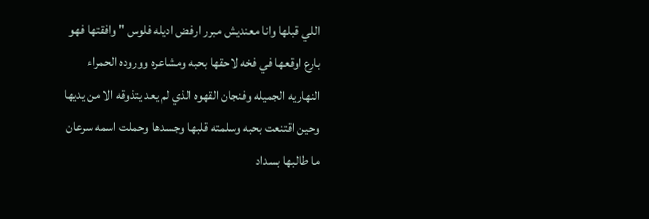اللي قبلها وانا معنديش مبرر ارفض اديله فلوس " وافقتها فهو بارع اوقعها في فخه لاحقها بحبه ومشاعره ووروده الحمراء النهاريه الجميله وفنجان القهوه الذي لم يعد يتذوقه الا من يديها وحين اقتنعت بحبه وسلمته قلبها وجسدها وحملت اسمه سرعان ما طالبها بسداد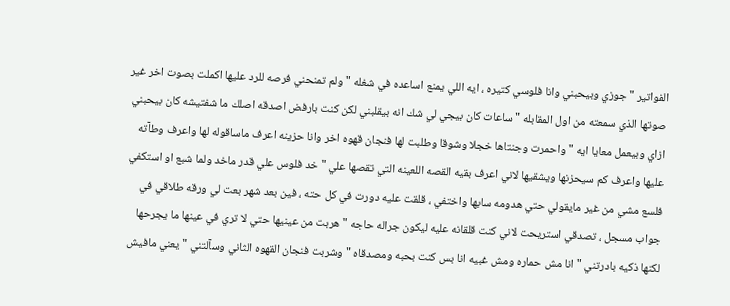الفواتير " جوزي وبيحبني وانا فلوسي كتيره ، ايه اللي يمنع اساعده في شغله " ولم تمنحني فرصه للرد عليها اكملت بصوت اخر غير صوتها الذي سمعته من اول المقابله " ساعات كان بيجي لي شك انه بيقلبني لكن كنت بارفض اصدقه اصلك ما شفتيشه كان بيحبني ازاي وبيعمل معايا ايه " واحمرت وجنتاها خجلا وشوقا وطلبت لها فنجان قهوه اخر وانا حزينه اعرف ماساقوله لها واعرف وطآته عليها واعرف كم سيحزنها ويشقيها لاني اعرف بقيه القصه اللعينه التي تقصها علي " خد فلوس علي قدر ماخد ولما شبع او استكفي فلسع مشي من غير مايقولي حتي هدومه سابها واختفي ، قلقت عليه دورت في كل حته ، فين بعد شهر بعت لي ورقه طلاقي في جواب مسجل ، تصدقي استريحت لاني كنت قلقانه عليه ليكون جراله حاجه " هربت من عينيها حتي لا تري في عينها ما يجرحها لكنها ذكيه بادرتني " انا مش حماره ومش غبيه انا بس كنت بحبه ومصدقاه " وشربت فنجان القهوه الثاني وسآلتني " يعني مافيش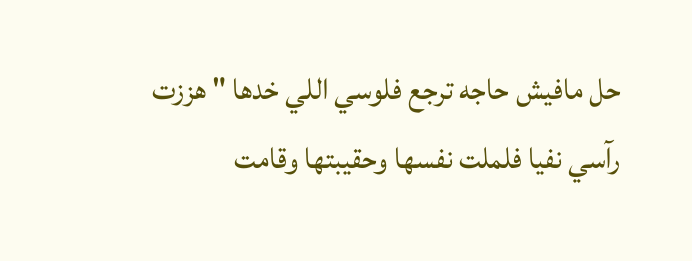حل مافيش حاجه ترجع فلوسي اللي خدها " هززت رآسي نفيا فلملت نفسها وحقيبتها وقامت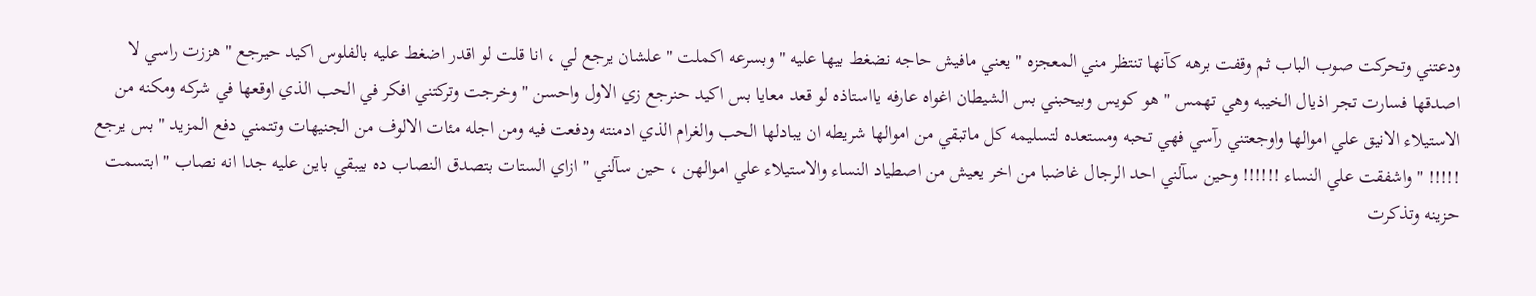ودعتني وتحركت صوب الباب ثم وقفت برهه كآنها تنتظر مني المعجزه " يعني مافيش حاجه نضغط بيها عليه " وبسرعه اكملت " علشان يرجع لي ، انا قلت لو اقدر اضغط عليه بالفلوس اكيد حيرجع " هززت راسي لا اصدقها فسارت تجر اذيال الخيبه وهي تهمس " هو كويس وبيحبني بس الشيطان اغواه عارفه يااستاذه لو قعد معايا بس اكيد حنرجع زي الاول واحسن " وخرجت وتركتني افكر في الحب الذي اوقعها في شركه ومكنه من الاستيلاء الانيق علي اموالها واوجعتني رآسي فهي تحبه ومستعده لتسليمه كل ماتبقي من اموالها شريطه ان يبادلها الحب والغرام الذي ادمنته ودفعت فيه ومن اجله مئات الالوف من الجنيهات وتتمني دفع المزيد " بس يرجع !!!!! " واشفقت علي النساء !!!!!! وحين سآلني احد الرجال غاضبا من اخر يعيش من اصطياد النساء والاستيلاء علي اموالهن ، حين سآلني " ازاي الستات بتصدق النصاب ده بيبقي باين عليه جدا انه نصاب " ابتسمت حزينه وتذكرت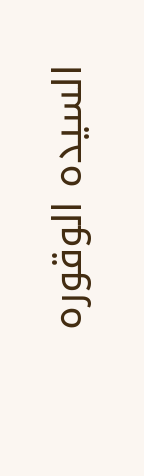السيده الوقوره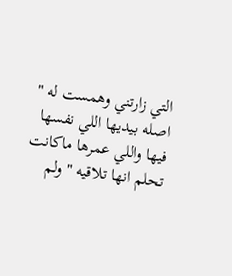التي زارتني وهمست له " اصله بيديها اللي نفسها فيها واللي عمرها ماكانت تحلم انها تلاقيه " ولم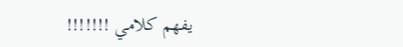يفهم كلامي !!!!!!!